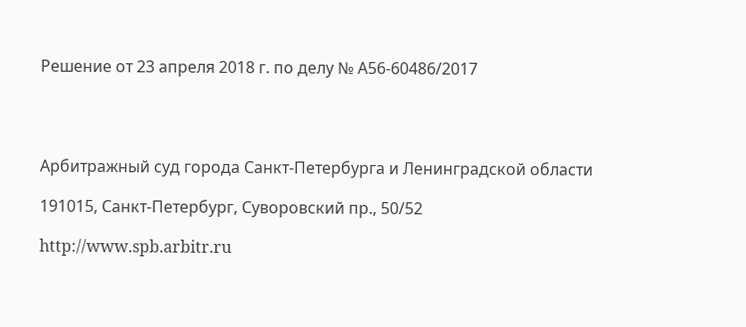Решение от 23 апреля 2018 г. по делу № А56-60486/2017




Арбитражный суд города Санкт-Петербурга и Ленинградской области

191015, Санкт-Петербург, Суворовский пр., 50/52

http://www.spb.arbitr.ru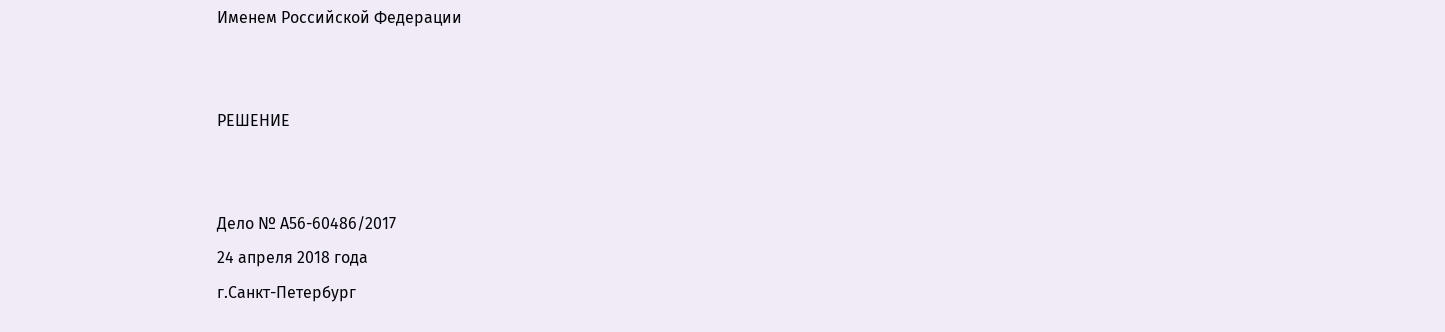Именем Российской Федерации


РЕШЕНИЕ


Дело № А56-60486/2017
24 апреля 2018 года
г.Санкт-Петербург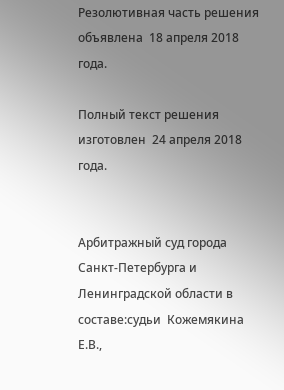Резолютивная часть решения объявлена  18 апреля 2018 года.

Полный текст решения изготовлен  24 апреля 2018 года.


Арбитражный суд города Санкт-Петербурга и Ленинградской области в составе:судьи  Кожемякина Е.В.,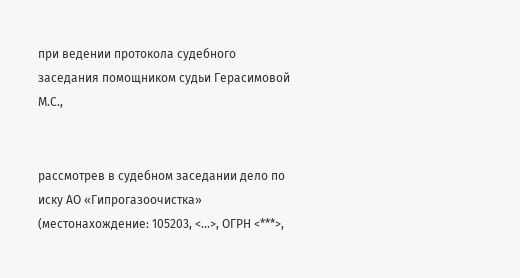при ведении протокола судебного заседания помощником судьи Герасимовой М.С.,


рассмотрев в судебном заседании дело по иску АО «Гипрогазоочистка» (местонахождение: 105203, <...>, ОГРН <***>,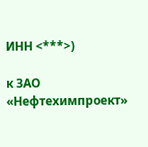ИНН <***>)

к ЗАО «Нефтехимпроект»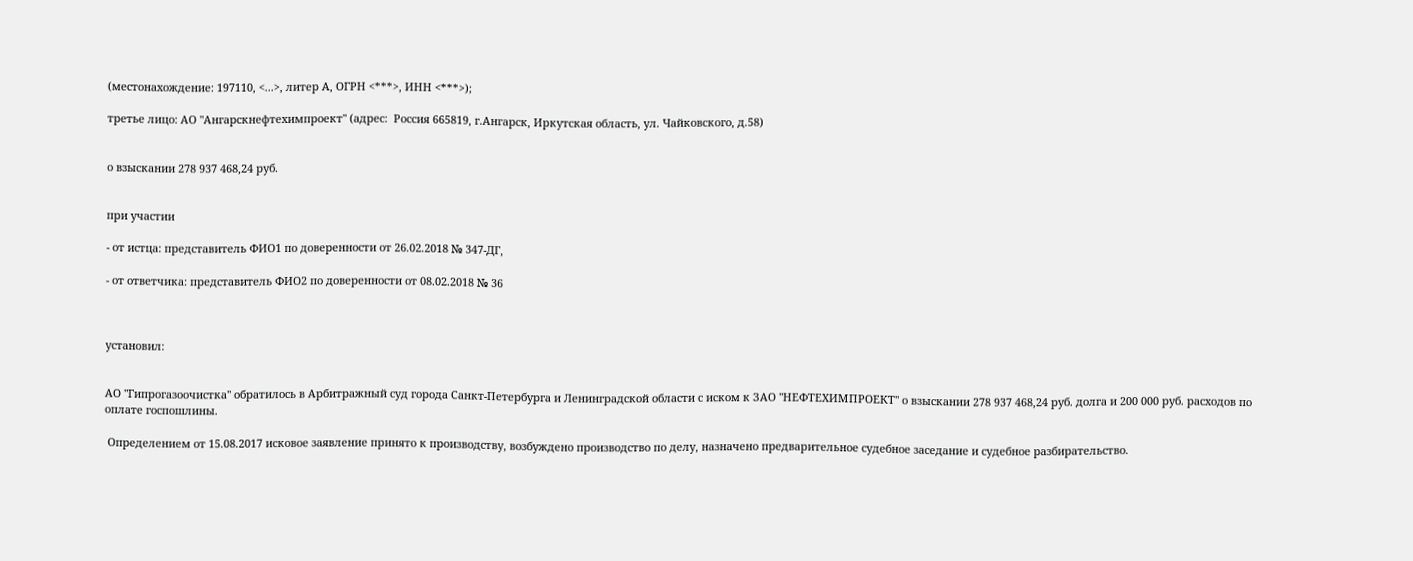(местонахождение: 197110, <...>, литер А, ОГРН <***>, ИНН <***>);

третье лицо: АО "Ангарскнефтехимпроект" (адрес:  Россия 665819, г.Ангарск, Иркутская область, ул. Чайковского, д.58)


о взыскании 278 937 468,24 руб.


при участии

- от истца: представитель ФИО1 по доверенности от 26.02.2018 № 347-ДГ,

- от ответчика: представитель ФИО2 по доверенности от 08.02.2018 № 36



установил:


АО "Гипрогазоочистка" обратилось в Арбитражный суд города Санкт-Петербурга и Ленинградской области с иском к ЗАО "НЕФТЕХИМПРОЕКТ" о взыскании 278 937 468,24 руб. долга и 200 000 руб. расходов по оплате госпошлины.

 Определением от 15.08.2017 исковое заявление принято к производству, возбуждено производство по делу, назначено предварительное судебное заседание и судебное разбирательство.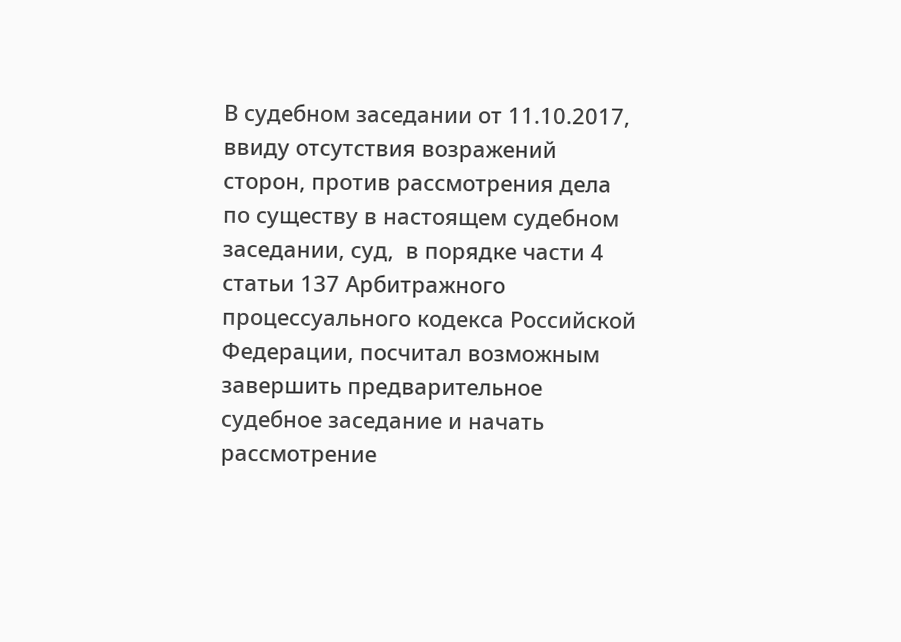В судебном заседании от 11.10.2017, ввиду отсутствия возражений сторон, против рассмотрения дела по существу в настоящем судебном заседании, суд,  в порядке части 4 статьи 137 Арбитражного процессуального кодекса Российской Федерации, посчитал возможным завершить предварительное судебное заседание и начать рассмотрение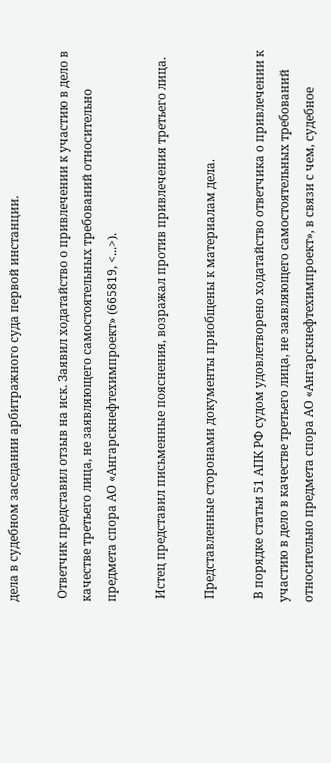дела в судебном заседании арбитражного суда первой инстанции.

 Ответчик представил отзыв на иск. Заявил ходатайство о привлечении к участию в дело в качестве третьего лица, не заявляющего самостоятельных требований относительно предмета спора АО «Ангарскнефтехимпроект» (665819, <...>).

 Истец представил письменные пояснения, возражал против привлечения третьего лица.

 Представленные сторонами документы приобщены к материалам дела.

 В порядке статьи 51 АПК РФ судом удовлетворено ходатайство ответчика о привлечении к участию в дело в качестве третьего лица, не заявляющего самостоятельных требований относительно предмета спора АО «Ангарскнефтехимпроект», в связи с чем, судебное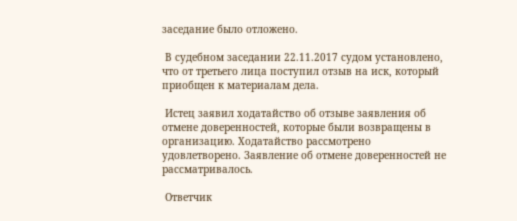заседание было отложено.

 В судебном заседании 22.11.2017 судом установлено, что от третьего лица поступил отзыв на иск, который приобщен к материалам дела.

 Истец заявил ходатайство об отзыве заявления об отмене доверенностей, которые были возвращены в организацию. Ходатайство рассмотрено удовлетворено. Заявление об отмене доверенностей не рассматривалось.

 Ответчик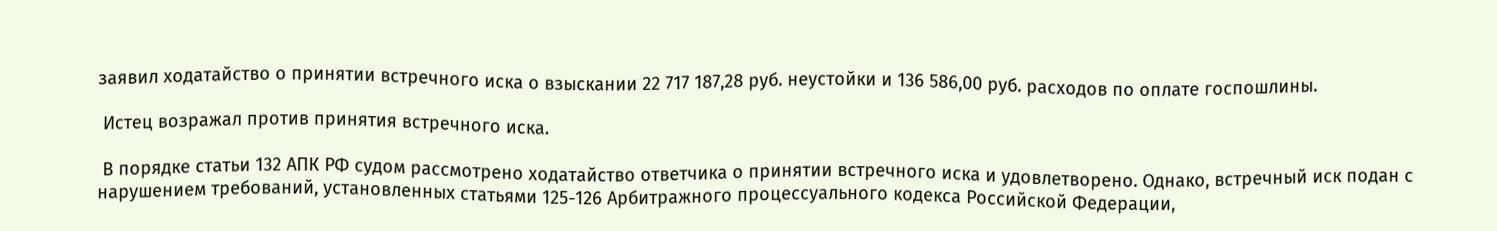заявил ходатайство о принятии встречного иска о взыскании 22 717 187,28 руб. неустойки и 136 586,00 руб. расходов по оплате госпошлины.

 Истец возражал против принятия встречного иска.

 В порядке статьи 132 АПК РФ судом рассмотрено ходатайство ответчика о принятии встречного иска и удовлетворено. Однако, встречный иск подан с нарушением требований, установленных статьями 125-126 Арбитражного процессуального кодекса Российской Федерации,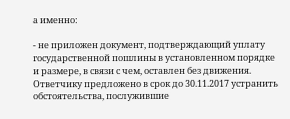а именно:

- не приложен документ, подтверждающий уплату государственной пошлины в установленном порядке и размере, в связи с чем, оставлен без движения. Ответчику предложено в срок до 30.11.2017 устранить обстоятельства, послужившие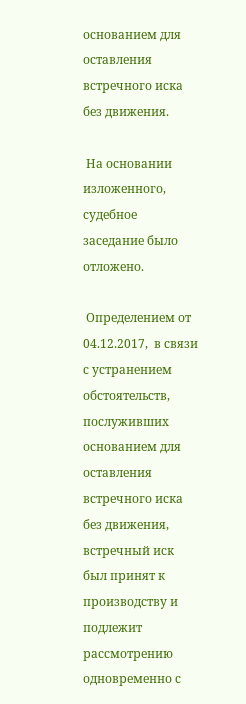основанием для оставления встречного иска без движения.

 На основании изложенного, судебное заседание было отложено.

 Определением от 04.12.2017,  в связи с устранением обстоятельств, послуживших основанием для оставления встречного иска без движения, встречный иск был принят к производству и подлежит рассмотрению одновременно с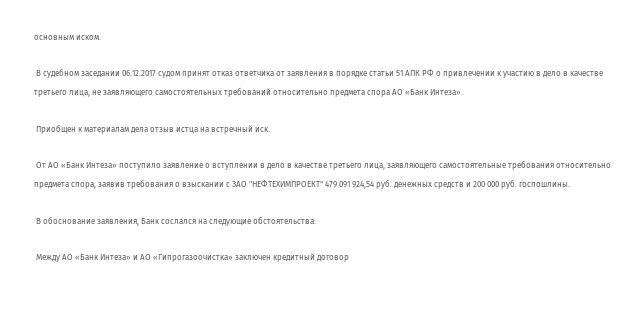основным иском.

 В судебном заседании 06.12.2017 судом принят отказ ответчика от заявления в порядке статьи 51 АПК РФ о привлечении к участию в дело в качестве третьего лица, не заявляющего самостоятельных требований относительно предмета спора АО «Банк Интеза».

 Приобщен к материалам дела отзыв истца на встречный иск.

 От АО «Банк Интеза» поступило заявление о вступлении в дело в качестве третьего лица, заявляющего самостоятельные требования относительно предмета спора, заявив требования о взыскании с ЗАО "НЕФТЕХИМПРОЕКТ" 479 091 924,54 руб. денежных средств и 200 000 руб. госпошлины.

 В обоснование заявления, Банк сослался на следующие обстоятельства:

 Между АО «Банк Интеза» и АО «Гипрогазоочистка» заключен кредитный договор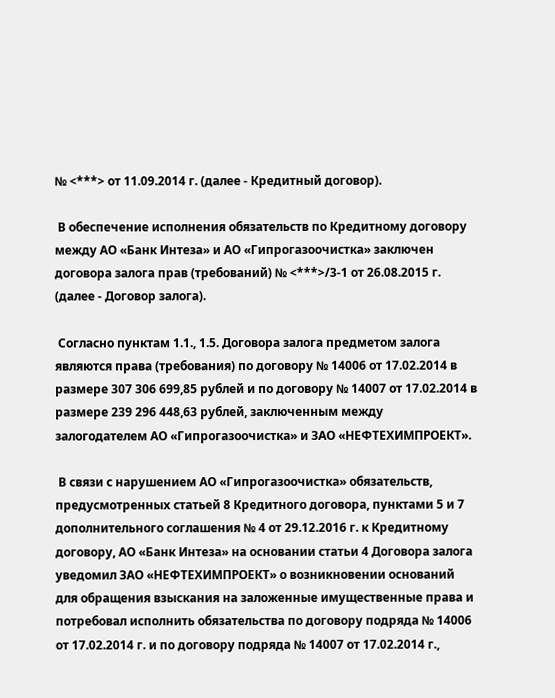№ <***> от 11.09.2014 г. (далее - Кредитный договор).

 В обеспечение исполнения обязательств по Кредитному договору между АО «Банк Интеза» и АО «Гипрогазоочистка» заключен договора залога прав (требований) № <***>/3-1 от 26.08.2015 г. (далее - Договор залога).

 Согласно пунктам 1.1., 1.5. Договора залога предметом залога являются права (требования) по договору № 14006 от 17.02.2014 в размере 307 306 699,85 рублей и по договору № 14007 от 17.02.2014 в размере 239 296 448,63 рублей, заключенным между залогодателем АО «Гипрогазоочистка» и ЗАО «НЕФТЕХИМПРОЕКТ».

 В связи с нарушением АО «Гипрогазоочистка» обязательств, предусмотренных статьей 8 Кредитного договора, пунктами 5 и 7 дополнительного соглашения № 4 от 29.12.2016 г. к Кредитному договору, АО «Банк Интеза» на основании статьи 4 Договора залога уведомил ЗАО «НЕФТЕХИМПРОЕКТ» о возникновении оснований для обращения взыскания на заложенные имущественные права и потребовал исполнить обязательства по договору подряда № 14006 от 17.02.2014 г. и по договору подряда № 14007 от 17.02.2014 г.,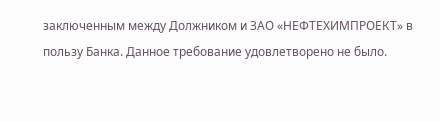заключенным между Должником и ЗАО «НЕФТЕХИМПРОЕКТ» в пользу Банка. Данное требование удовлетворено не было.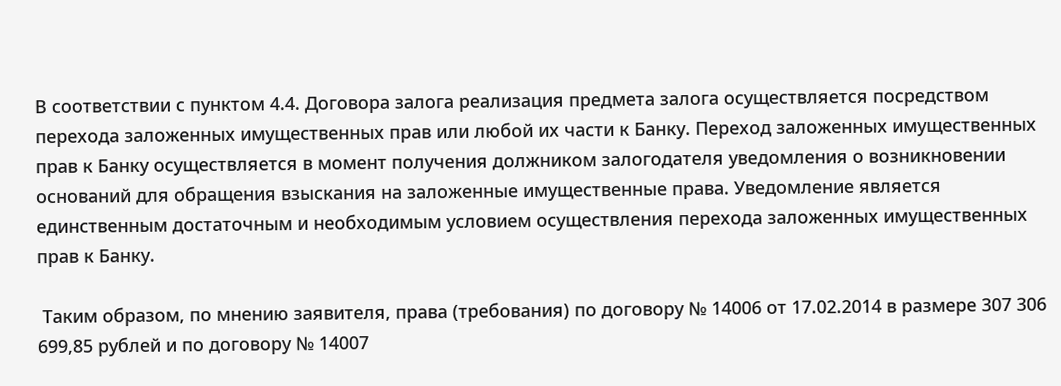В соответствии с пунктом 4.4. Договора залога реализация предмета залога осуществляется посредством перехода заложенных имущественных прав или любой их части к Банку. Переход заложенных имущественных прав к Банку осуществляется в момент получения должником залогодателя уведомления о возникновении оснований для обращения взыскания на заложенные имущественные права. Уведомление является единственным достаточным и необходимым условием осуществления перехода заложенных имущественных прав к Банку.

 Таким образом, по мнению заявителя, права (требования) по договору № 14006 от 17.02.2014 в размере 307 306 699,85 рублей и по договору № 14007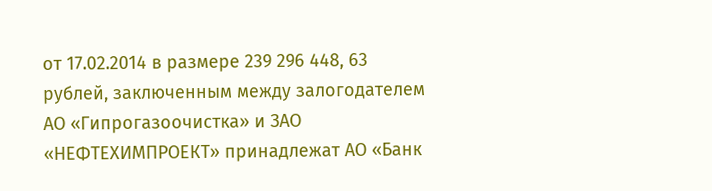от 17.02.2014 в размере 239 296 448, 63 рублей, заключенным между залогодателем АО «Гипрогазоочистка» и ЗАО «НЕФТЕХИМПРОЕКТ» принадлежат АО «Банк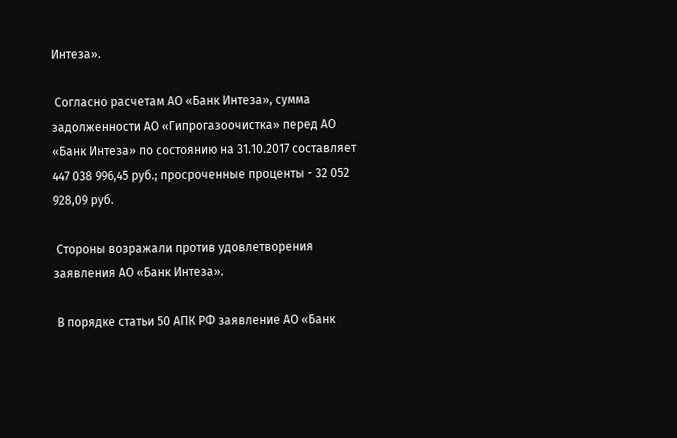Интеза».

 Согласно расчетам АО «Банк Интеза», сумма задолженности АО «Гипрогазоочистка» перед АО «Банк Интеза» по состоянию на 31.10.2017 составляет 447 038 996,45 руб.; просроченные проценты - 32 052 928,09 руб.

 Стороны возражали против удовлетворения заявления АО «Банк Интеза».

 В порядке статьи 50 АПК РФ заявление АО «Банк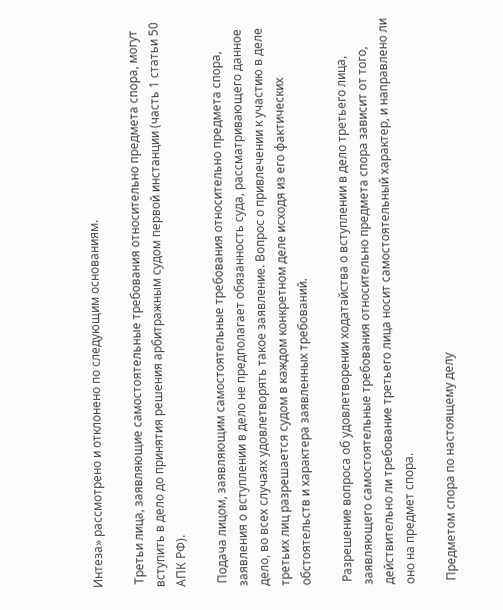Интеза» рассмотрено и отклонено по следующим основаниям.

 Третьи лица, заявляющие самостоятельные требования относительно предмета спора, могут вступить в дело до принятия решения арбитражным судом первой инстанции (часть 1 статьи 50 АПК РФ).

 Подача лицом, заявляющим самостоятельные требования относительно предмета спора, заявления о вступлении в дело не предполагает обязанность суда, рассматривающего данное дело, во всех случаях удовлетворять такое заявление. Вопрос о привлечении к участию в деле третьих лиц разрешается судом в каждом конкретном деле исходя из его фактических обстоятельств и характера заявленных требований.

 Разрешение вопроса об удовлетворении ходатайства о вступлении в дело третьего лица, заявляющего самостоятельные требования относительно предмета спора зависит от того, действительно ли требование третьего лица носит самостоятельный характер, и направлено ли оно на предмет спора.

 Предметом спора по настоящему делу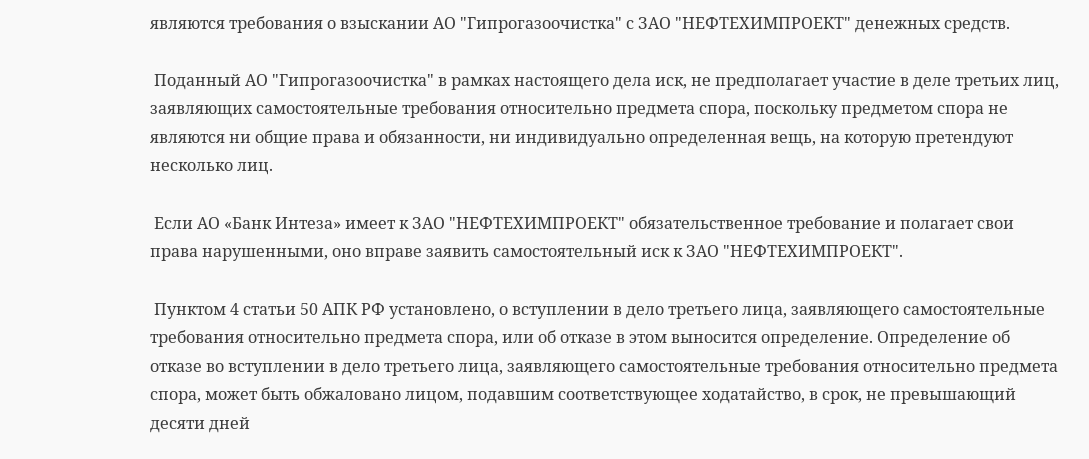являются требования о взыскании АО "Гипрогазоочистка" с ЗАО "НЕФТЕХИМПРОЕКТ" денежных средств.

 Поданный АО "Гипрогазоочистка" в рамках настоящего дела иск, не предполагает участие в деле третьих лиц, заявляющих самостоятельные требования относительно предмета спора, поскольку предметом спора не являются ни общие права и обязанности, ни индивидуально определенная вещь, на которую претендуют несколько лиц.

 Если АО «Банк Интеза» имеет к ЗАО "НЕФТЕХИМПРОЕКТ" обязательственное требование и полагает свои права нарушенными, оно вправе заявить самостоятельный иск к ЗАО "НЕФТЕХИМПРОЕКТ".

 Пунктом 4 статьи 50 АПК РФ установлено, о вступлении в дело третьего лица, заявляющего самостоятельные требования относительно предмета спора, или об отказе в этом выносится определение. Определение об отказе во вступлении в дело третьего лица, заявляющего самостоятельные требования относительно предмета спора, может быть обжаловано лицом, подавшим соответствующее ходатайство, в срок, не превышающий десяти дней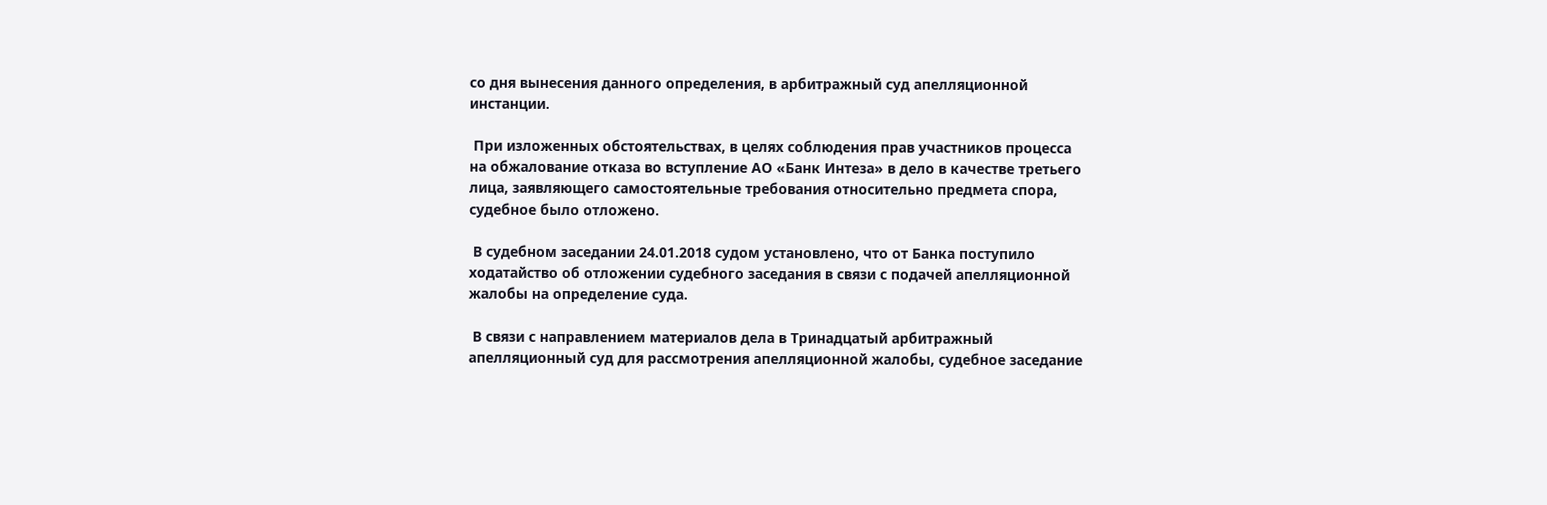со дня вынесения данного определения, в арбитражный суд апелляционной инстанции.

 При изложенных обстоятельствах, в целях соблюдения прав участников процесса на обжалование отказа во вступление АО «Банк Интеза» в дело в качестве третьего лица, заявляющего самостоятельные требования относительно предмета спора, судебное было отложено.

 В судебном заседании 24.01.2018 судом установлено, что от Банка поступило ходатайство об отложении судебного заседания в связи с подачей апелляционной жалобы на определение суда.

 В связи с направлением материалов дела в Тринадцатый арбитражный апелляционный суд для рассмотрения апелляционной жалобы, судебное заседание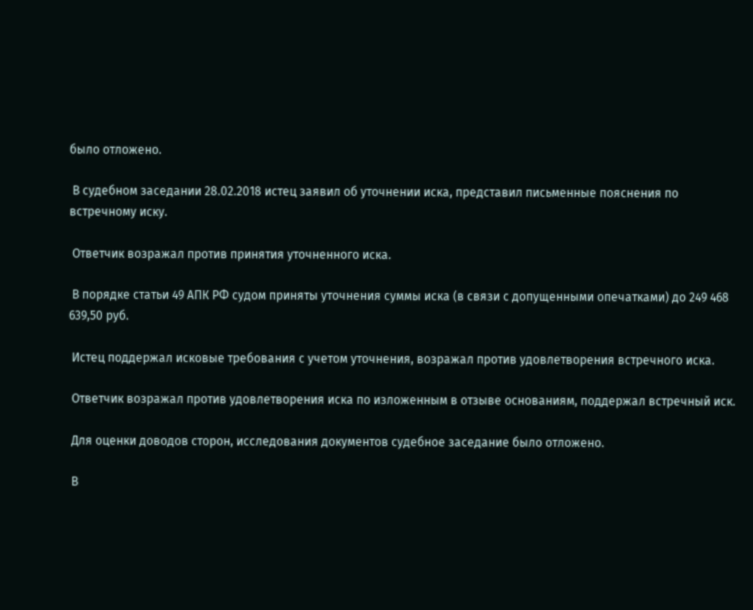было отложено.

 В судебном заседании 28.02.2018 истец заявил об уточнении иска, представил письменные пояснения по встречному иску.

 Ответчик возражал против принятия уточненного иска.

 В порядке статьи 49 АПК РФ судом приняты уточнения суммы иска (в связи с допущенными опечатками) до 249 468 639,50 руб.

 Истец поддержал исковые требования с учетом уточнения, возражал против удовлетворения встречного иска.

 Ответчик возражал против удовлетворения иска по изложенным в отзыве основаниям, поддержал встречный иск.

 Для оценки доводов сторон, исследования документов судебное заседание было отложено.

 В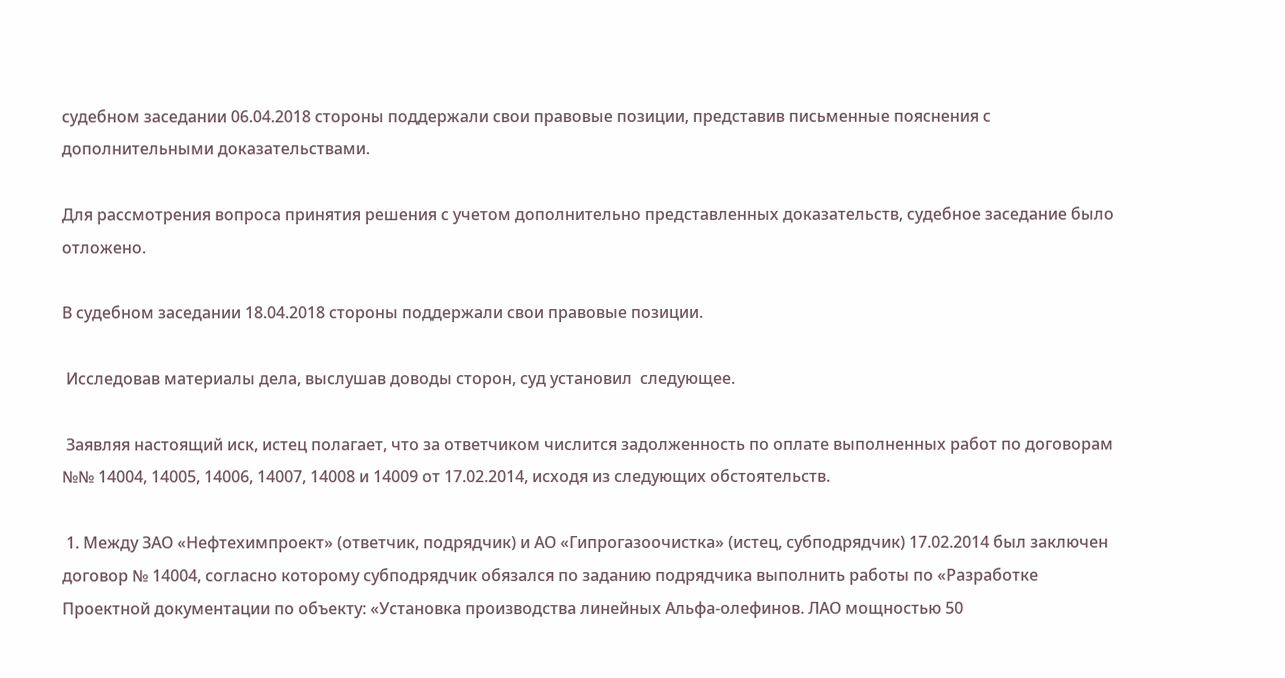судебном заседании 06.04.2018 стороны поддержали свои правовые позиции, представив письменные пояснения с дополнительными доказательствами.

Для рассмотрения вопроса принятия решения с учетом дополнительно представленных доказательств, судебное заседание было отложено.

В судебном заседании 18.04.2018 стороны поддержали свои правовые позиции.

 Исследовав материалы дела, выслушав доводы сторон, суд установил  следующее.

 Заявляя настоящий иск, истец полагает, что за ответчиком числится задолженность по оплате выполненных работ по договорам №№ 14004, 14005, 14006, 14007, 14008 и 14009 от 17.02.2014, исходя из следующих обстоятельств.

 1. Между ЗАО «Нефтехимпроект» (ответчик, подрядчик) и АО «Гипрогазоочистка» (истец, субподрядчик) 17.02.2014 был заключен договор № 14004, согласно которому субподрядчик обязался по заданию подрядчика выполнить работы по «Разработке Проектной документации по объекту: «Установка производства линейных Альфа-олефинов. ЛАО мощностью 50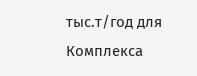тыс.т/год для Комплекса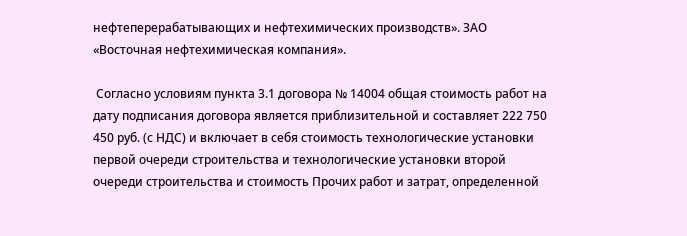нефтеперерабатывающих и нефтехимических производств». ЗАО «Восточная нефтехимическая компания».

 Согласно условиям пункта 3.1 договора № 14004 общая стоимость работ на дату подписания договора является приблизительной и составляет 222 750 450 руб. (с НДС) и включает в себя стоимость технологические установки первой очереди строительства и технологические установки второй  очереди строительства и стоимость Прочих работ и затрат, определенной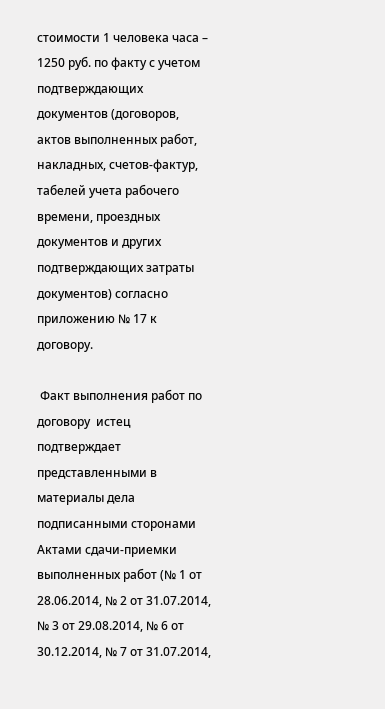стоимости 1 человека часа – 1250 руб. по факту с учетом подтверждающих документов (договоров, актов выполненных работ, накладных, счетов-фактур, табелей учета рабочего времени, проездных документов и других подтверждающих затраты документов) согласно приложению № 17 к договору.

 Факт выполнения работ по договору  истец подтверждает представленными в материалы дела подписанными сторонами Актами сдачи-приемки выполненных работ (№ 1 от 28.06.2014, № 2 от 31.07.2014, № 3 от 29.08.2014, № 6 от 30.12.2014, № 7 от 31.07.2014,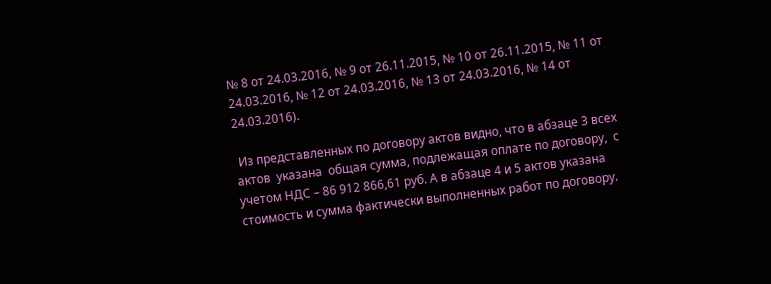№ 8 от 24.03.2016, № 9 от 26.11.2015, № 10 от 26.11.2015, № 11 от 24.03.2016, № 12 от 24.03.2016, № 13 от 24.03.2016, № 14 от 24.03.2016).

 Из представленных по договору актов видно, что в абзаце 3 всех актов  указана  общая сумма, подлежащая оплате по договору,  с учетом НДС – 86 912 866,61 руб. А в абзаце 4 и 5 актов указана стоимость и сумма фактически выполненных работ по договору.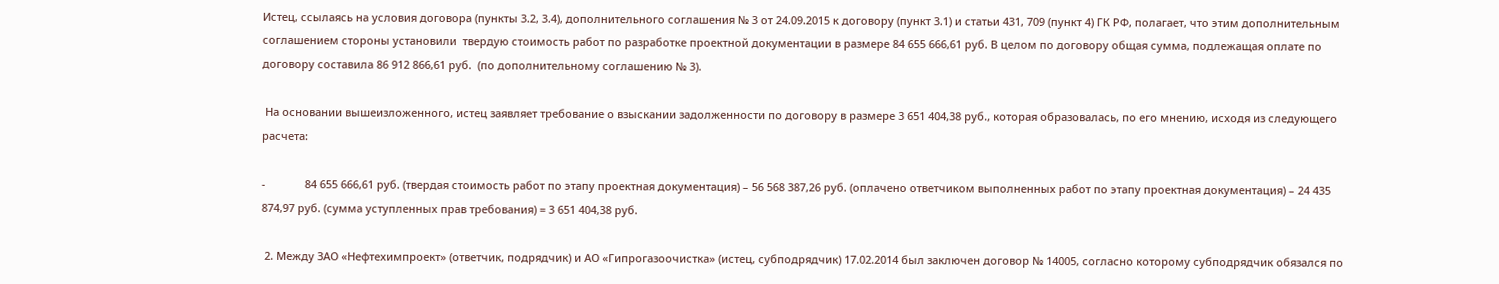Истец, ссылаясь на условия договора (пункты 3.2, 3.4), дополнительного соглашения № 3 от 24.09.2015 к договору (пункт 3.1) и статьи 431, 709 (пункт 4) ГК РФ, полагает, что этим дополнительным соглашением стороны установили  твердую стоимость работ по разработке проектной документации в размере 84 655 666,61 руб. В целом по договору общая сумма, подлежащая оплате по договору составила 86 912 866,61 руб.  (по дополнительному соглашению № 3).

 На основании вышеизложенного, истец заявляет требование о взыскании задолженности по договору в размере 3 651 404,38 руб., которая образовалась, по его мнению, исходя из следующего расчета:

-             84 655 666,61 руб. (твердая стоимость работ по этапу проектная документация) – 56 568 387,26 руб. (оплачено ответчиком выполненных работ по этапу проектная документация) – 24 435 874,97 руб. (сумма уступленных прав требования) = 3 651 404,38 руб.

 2. Между ЗАО «Нефтехимпроект» (ответчик, подрядчик) и АО «Гипрогазоочистка» (истец, субподрядчик) 17.02.2014 был заключен договор № 14005, согласно которому субподрядчик обязался по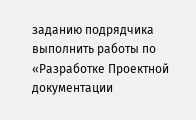заданию подрядчика выполнить работы по «Разработке Проектной документации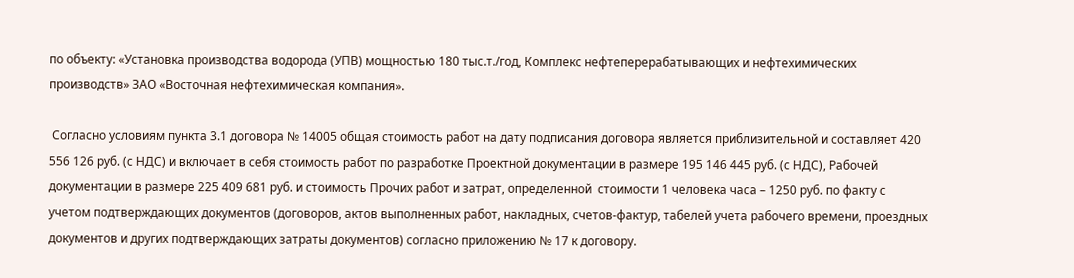по объекту: «Установка производства водорода (УПВ) мощностью 180 тыс.т./год, Комплекс нефтеперерабатывающих и нефтехимических производств» ЗАО «Восточная нефтехимическая компания».

 Согласно условиям пункта 3.1 договора № 14005 общая стоимость работ на дату подписания договора является приблизительной и составляет 420 556 126 руб. (с НДС) и включает в себя стоимость работ по разработке Проектной документации в размере 195 146 445 руб. (с НДС), Рабочей документации в размере 225 409 681 руб. и стоимость Прочих работ и затрат, определенной  стоимости 1 человека часа – 1250 руб. по факту с учетом подтверждающих документов (договоров, актов выполненных работ, накладных, счетов-фактур, табелей учета рабочего времени, проездных документов и других подтверждающих затраты документов) согласно приложению № 17 к договору.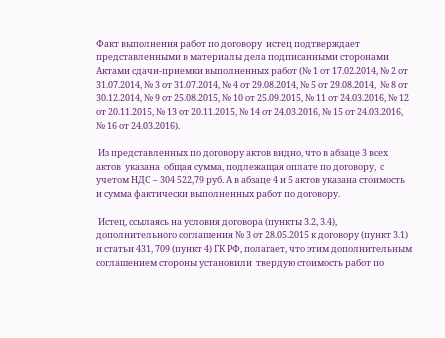Факт выполнения работ по договору  истец подтверждает представленными в материалы дела подписанными сторонами Актами сдачи-приемки выполненных работ (№ 1 от 17.02.2014, № 2 от 31.07.2014, № 3 от 31.07.2014, № 4 от 29.08.2014, № 5 от 29.08.2014,  № 8 от 30.12.2014, № 9 от 25.08.2015, № 10 от 25.09.2015, № 11 от 24.03.2016, № 12 от 20.11.2015, № 13 от 20.11.2015, № 14 от 24.03.2016, № 15 от 24.03.2016, № 16 от 24.03.2016).

 Из представленных по договору актов видно, что в абзаце 3 всех актов  указана  общая сумма, подлежащая оплате по договору,  с учетом НДС – 304 522,79 руб. А в абзаце 4 и 5 актов указана стоимость и сумма фактически выполненных работ по договору.

 Истец, ссылаясь на условия договора (пункты 3.2, 3.4), дополнительного соглашения № 3 от 28.05.2015 к договору (пункт 3.1) и статьи 431, 709 (пункт 4) ГК РФ, полагает, что этим дополнительным соглашением стороны установили  твердую стоимость работ по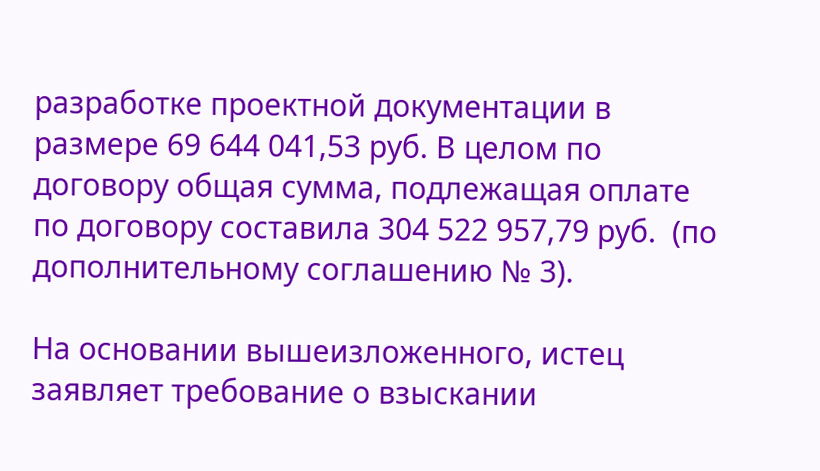разработке проектной документации в размере 69 644 041,53 руб. В целом по договору общая сумма, подлежащая оплате по договору составила 304 522 957,79 руб.  (по дополнительному соглашению № 3).

На основании вышеизложенного, истец заявляет требование о взыскании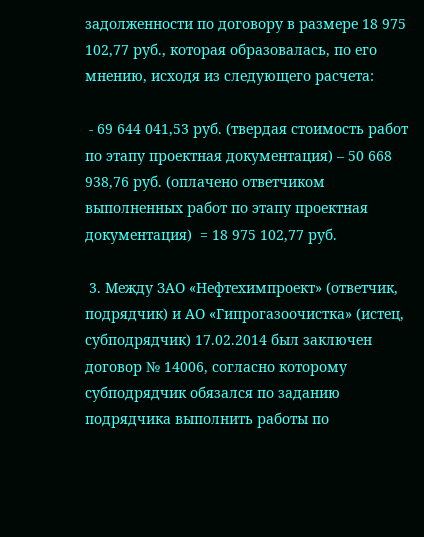задолженности по договору в размере 18 975 102,77 руб., которая образовалась, по его мнению, исходя из следующего расчета:

 - 69 644 041,53 руб. (твердая стоимость работ по этапу проектная документация) – 50 668 938,76 руб. (оплачено ответчиком выполненных работ по этапу проектная документация)  = 18 975 102,77 руб.

 3. Между ЗАО «Нефтехимпроект» (ответчик, подрядчик) и АО «Гипрогазоочистка» (истец, субподрядчик) 17.02.2014 был заключен договор № 14006, согласно которому субподрядчик обязался по заданию подрядчика выполнить работы по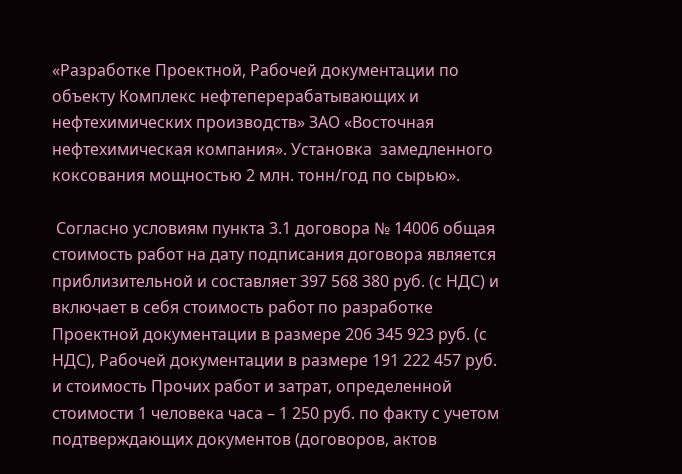«Разработке Проектной, Рабочей документации по объекту Комплекс нефтеперерабатывающих и нефтехимических производств» ЗАО «Восточная нефтехимическая компания». Установка  замедленного коксования мощностью 2 млн. тонн/год по сырью».

 Согласно условиям пункта 3.1 договора № 14006 общая стоимость работ на дату подписания договора является приблизительной и составляет 397 568 380 руб. (с НДС) и включает в себя стоимость работ по разработке Проектной документации в размере 206 345 923 руб. (с НДС), Рабочей документации в размере 191 222 457 руб. и стоимость Прочих работ и затрат, определенной  стоимости 1 человека часа – 1 250 руб. по факту с учетом подтверждающих документов (договоров, актов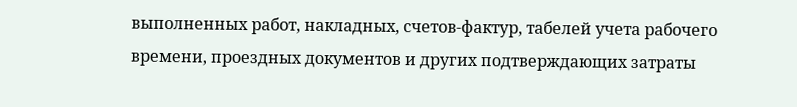выполненных работ, накладных, счетов-фактур, табелей учета рабочего времени, проездных документов и других подтверждающих затраты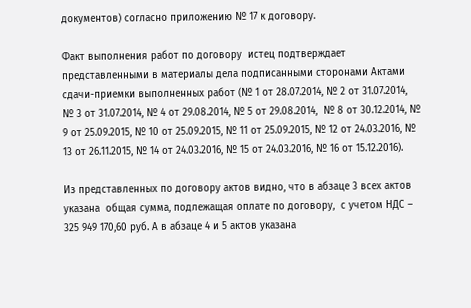документов) согласно приложению № 17 к договору.

Факт выполнения работ по договору  истец подтверждает представленными в материалы дела подписанными сторонами Актами сдачи-приемки выполненных работ (№ 1 от 28.07.2014, № 2 от 31.07.2014, № 3 от 31.07.2014, № 4 от 29.08.2014, № 5 от 29.08.2014,  № 8 от 30.12.2014, № 9 от 25.09.2015, № 10 от 25.09.2015, № 11 от 25.09.2015, № 12 от 24.03.2016, № 13 от 26.11.2015, № 14 от 24.03.2016, № 15 от 24.03.2016, № 16 от 15.12.2016).

Из представленных по договору актов видно, что в абзаце 3 всех актов  указана  общая сумма, подлежащая оплате по договору,  с учетом НДС – 325 949 170,60 руб. А в абзаце 4 и 5 актов указана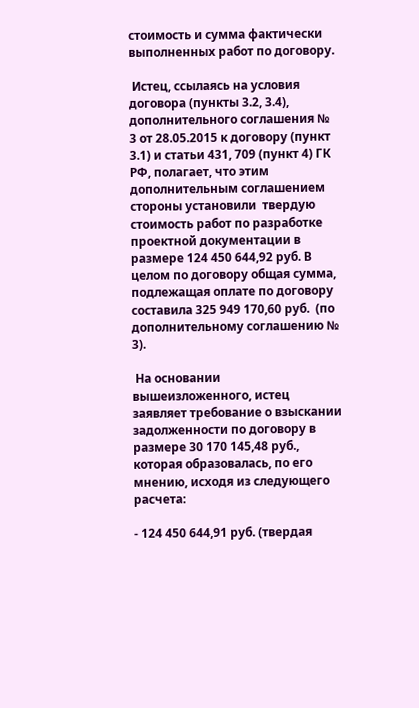стоимость и сумма фактически выполненных работ по договору.

 Истец, ссылаясь на условия договора (пункты 3.2, 3.4), дополнительного соглашения № 3 от 28.05.2015 к договору (пункт 3.1) и статьи 431, 709 (пункт 4) ГК РФ, полагает, что этим дополнительным соглашением стороны установили  твердую стоимость работ по разработке проектной документации в размере 124 450 644,92 руб. В целом по договору общая сумма, подлежащая оплате по договору составила 325 949 170,60 руб.  (по дополнительному соглашению № 3).

 На основании вышеизложенного, истец заявляет требование о взыскании задолженности по договору в размере 30 170 145,48 руб., которая образовалась, по его мнению, исходя из следующего расчета:

- 124 450 644,91 руб. (твердая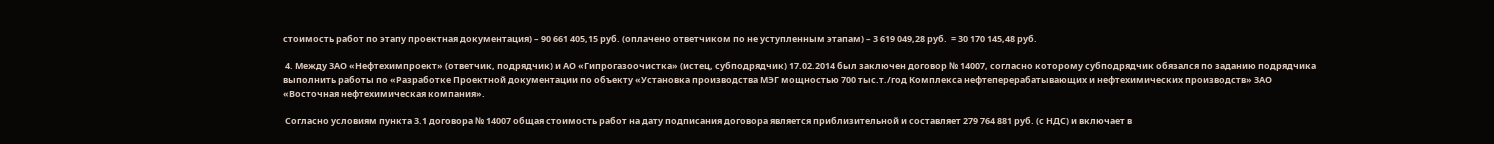стоимость работ по этапу проектная документация) – 90 661 405,15 руб. (оплачено ответчиком по не уступленным этапам) – 3 619 049,28 руб.  = 30 170 145,48 руб.

 4. Между ЗАО «Нефтехимпроект» (ответчик, подрядчик) и АО «Гипрогазоочистка» (истец, субподрядчик) 17.02.2014 был заключен договор № 14007, согласно которому субподрядчик обязался по заданию подрядчика выполнить работы по «Разработке Проектной документации по объекту «Установка производства МЭГ мощностью 700 тыс.т./год Комплекса нефтеперерабатывающих и нефтехимических производств» ЗАО «Восточная нефтехимическая компания».

 Согласно условиям пункта 3.1 договора № 14007 общая стоимость работ на дату подписания договора является приблизительной и составляет 279 764 881 руб. (с НДС) и включает в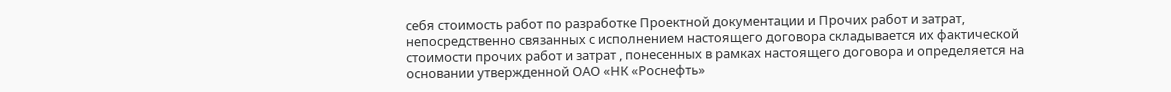себя стоимость работ по разработке Проектной документации и Прочих работ и затрат, непосредственно связанных с исполнением настоящего договора складывается их фактической стоимости прочих работ и затрат , понесенных в рамках настоящего договора и определяется на основании утвержденной ОАО «НК «Роснефть»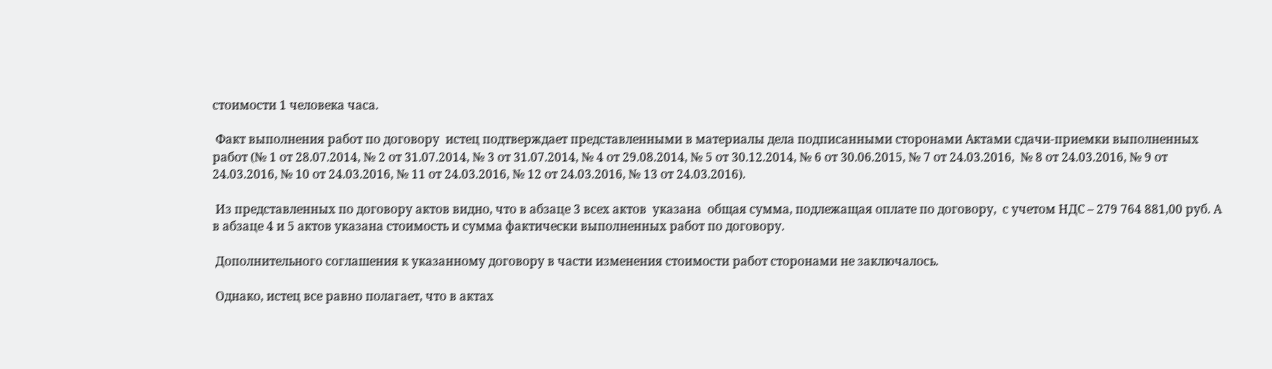стоимости 1 человека часа.

 Факт выполнения работ по договору  истец подтверждает представленными в материалы дела подписанными сторонами Актами сдачи-приемки выполненных работ (№ 1 от 28.07.2014, № 2 от 31.07.2014, № 3 от 31.07.2014, № 4 от 29.08.2014, № 5 от 30.12.2014, № 6 от 30.06.2015, № 7 от 24.03.2016,  № 8 от 24.03.2016, № 9 от 24.03.2016, № 10 от 24.03.2016, № 11 от 24.03.2016, № 12 от 24.03.2016, № 13 от 24.03.2016).

 Из представленных по договору актов видно, что в абзаце 3 всех актов  указана  общая сумма, подлежащая оплате по договору,  с учетом НДС – 279 764 881,00 руб. А в абзаце 4 и 5 актов указана стоимость и сумма фактически выполненных работ по договору.

 Дополнительного соглашения к указанному договору в части изменения стоимости работ сторонами не заключалось.

 Однако, истец все равно полагает, что в актах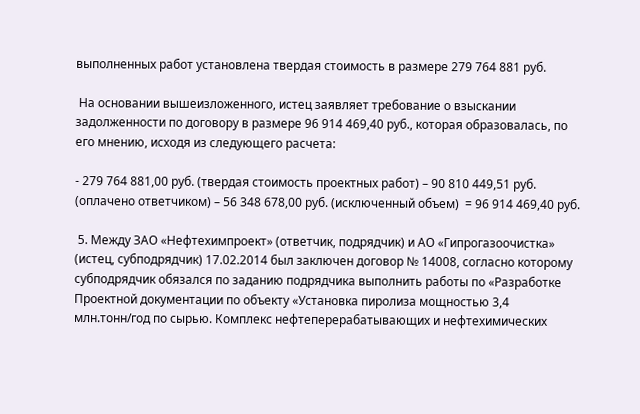выполненных работ установлена твердая стоимость в размере 279 764 881 руб.

 На основании вышеизложенного, истец заявляет требование о взыскании задолженности по договору в размере 96 914 469,40 руб., которая образовалась, по его мнению, исходя из следующего расчета:

- 279 764 881,00 руб. (твердая стоимость проектных работ) – 90 810 449,51 руб. (оплачено ответчиком) – 56 348 678,00 руб. (исключенный объем)  = 96 914 469,40 руб.

 5. Между ЗАО «Нефтехимпроект» (ответчик, подрядчик) и АО «Гипрогазоочистка» (истец, субподрядчик) 17.02.2014 был заключен договор № 14008, согласно которому субподрядчик обязался по заданию подрядчика выполнить работы по «Разработке Проектной документации по объекту «Установка пиролиза мощностью 3,4 млн.тонн/год по сырью. Комплекс нефтеперерабатывающих и нефтехимических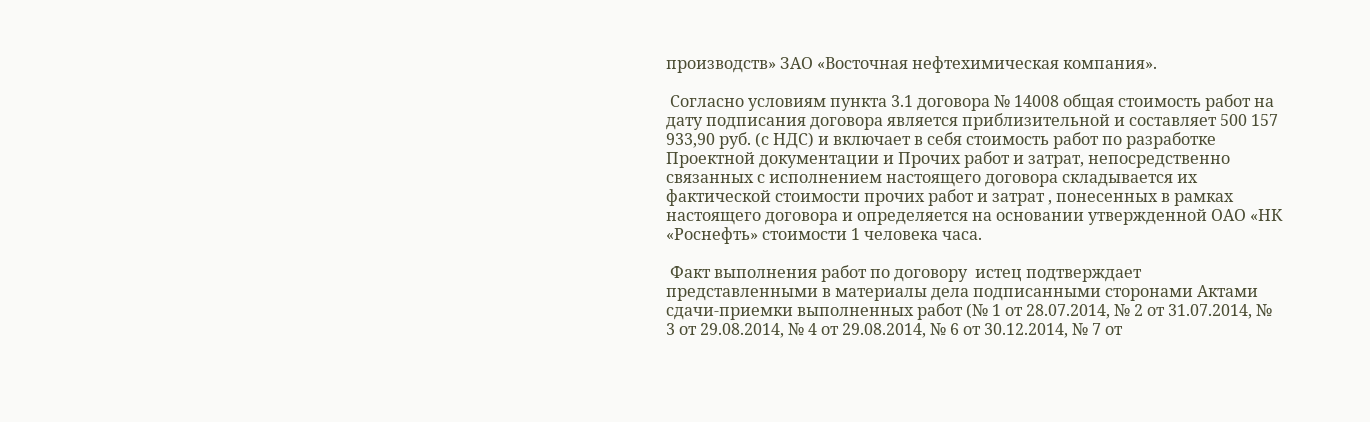производств» ЗАО «Восточная нефтехимическая компания».

 Согласно условиям пункта 3.1 договора № 14008 общая стоимость работ на дату подписания договора является приблизительной и составляет 500 157 933,90 руб. (с НДС) и включает в себя стоимость работ по разработке Проектной документации и Прочих работ и затрат, непосредственно связанных с исполнением настоящего договора складывается их фактической стоимости прочих работ и затрат , понесенных в рамках настоящего договора и определяется на основании утвержденной ОАО «НК «Роснефть» стоимости 1 человека часа.

 Факт выполнения работ по договору  истец подтверждает представленными в материалы дела подписанными сторонами Актами сдачи-приемки выполненных работ (№ 1 от 28.07.2014, № 2 от 31.07.2014, № 3 от 29.08.2014, № 4 от 29.08.2014, № 6 от 30.12.2014, № 7 от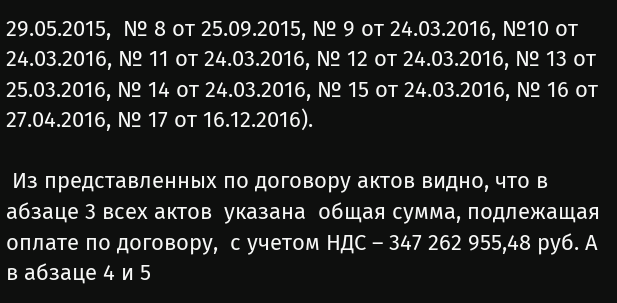29.05.2015,  № 8 от 25.09.2015, № 9 от 24.03.2016, №10 от 24.03.2016, № 11 от 24.03.2016, № 12 от 24.03.2016, № 13 от 25.03.2016, № 14 от 24.03.2016, № 15 от 24.03.2016, № 16 от 27.04.2016, № 17 от 16.12.2016).

 Из представленных по договору актов видно, что в абзаце 3 всех актов  указана  общая сумма, подлежащая оплате по договору,  с учетом НДС – 347 262 955,48 руб. А в абзаце 4 и 5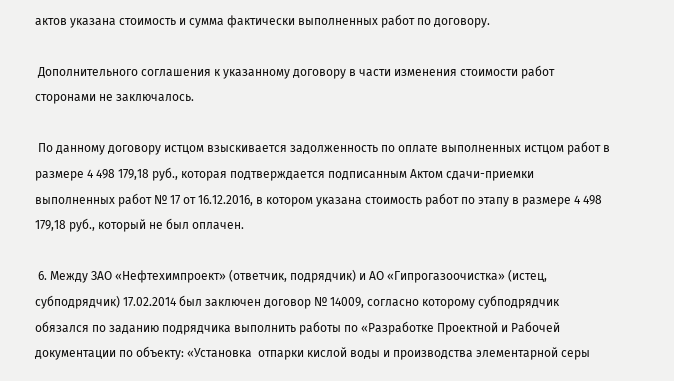актов указана стоимость и сумма фактически выполненных работ по договору.

 Дополнительного соглашения к указанному договору в части изменения стоимости работ сторонами не заключалось.

 По данному договору истцом взыскивается задолженность по оплате выполненных истцом работ в размере 4 498 179,18 руб., которая подтверждается подписанным Актом сдачи-приемки выполненных работ № 17 от 16.12.2016, в котором указана стоимость работ по этапу в размере 4 498 179,18 руб., который не был оплачен.

 6. Между ЗАО «Нефтехимпроект» (ответчик, подрядчик) и АО «Гипрогазоочистка» (истец, субподрядчик) 17.02.2014 был заключен договор № 14009, согласно которому субподрядчик обязался по заданию подрядчика выполнить работы по «Разработке Проектной и Рабочей документации по объекту: «Установка  отпарки кислой воды и производства элементарной серы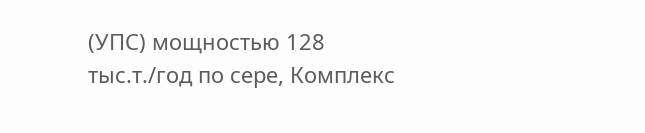(УПС) мощностью 128 тыс.т./год по сере, Комплекс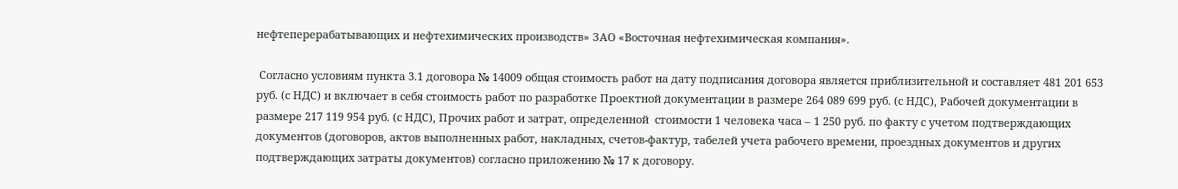нефтеперерабатывающих и нефтехимических производств» ЗАО «Восточная нефтехимическая компания».

 Согласно условиям пункта 3.1 договора № 14009 общая стоимость работ на дату подписания договора является приблизительной и составляет 481 201 653  руб. (с НДС) и включает в себя стоимость работ по разработке Проектной документации в размере 264 089 699 руб. (с НДС), Рабочей документации в размере 217 119 954 руб. (с НДС), Прочих работ и затрат, определенной  стоимости 1 человека часа – 1 250 руб. по факту с учетом подтверждающих документов (договоров, актов выполненных работ, накладных, счетов-фактур, табелей учета рабочего времени, проездных документов и других подтверждающих затраты документов) согласно приложению № 17 к договору.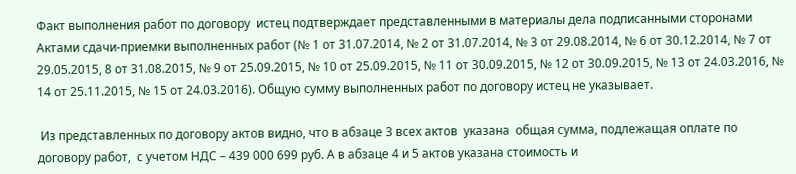Факт выполнения работ по договору  истец подтверждает представленными в материалы дела подписанными сторонами Актами сдачи-приемки выполненных работ (№ 1 от 31.07.2014, № 2 от 31.07.2014, № 3 от 29.08.2014, № 6 от 30.12.2014, № 7 от 29.05.2015, 8 от 31.08.2015, № 9 от 25.09.2015, № 10 от 25.09.2015, № 11 от 30.09.2015, № 12 от 30.09.2015, № 13 от 24.03.2016, № 14 от 25.11.2015, № 15 от 24.03.2016). Общую сумму выполненных работ по договору истец не указывает.

 Из представленных по договору актов видно, что в абзаце 3 всех актов  указана  общая сумма, подлежащая оплате по договору работ,  с учетом НДС – 439 000 699 руб. А в абзаце 4 и 5 актов указана стоимость и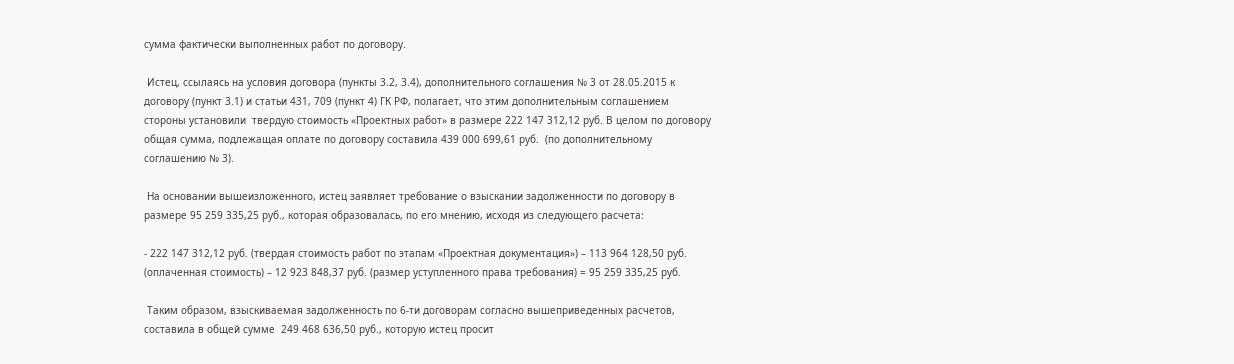сумма фактически выполненных работ по договору.

 Истец, ссылаясь на условия договора (пункты 3.2, 3.4), дополнительного соглашения № 3 от 28.05.2015 к договору (пункт 3.1) и статьи 431, 709 (пункт 4) ГК РФ, полагает, что этим дополнительным соглашением стороны установили  твердую стоимость «Проектных работ» в размере 222 147 312,12 руб. В целом по договору общая сумма, подлежащая оплате по договору составила 439 000 699,61 руб.  (по дополнительному соглашению № 3).

 На основании вышеизложенного, истец заявляет требование о взыскании задолженности по договору в размере 95 259 335,25 руб., которая образовалась, по его мнению, исходя из следующего расчета:

- 222 147 312,12 руб. (твердая стоимость работ по этапам «Проектная документация») – 113 964 128,50 руб. (оплаченная стоимость) – 12 923 848,37 руб. (размер уступленного права требования) = 95 259 335,25 руб.

 Таким образом, взыскиваемая задолженность по 6-ти договорам согласно вышеприведенных расчетов, составила в общей сумме  249 468 636,50 руб., которую истец просит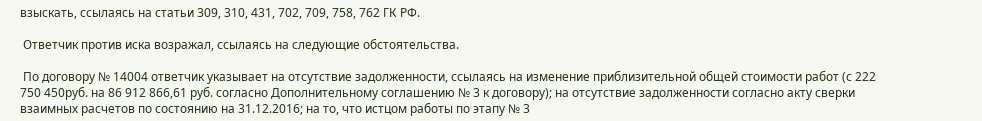взыскать, ссылаясь на статьи 309, 310, 431, 702, 709, 758, 762 ГК РФ.

 Ответчик против иска возражал, ссылаясь на следующие обстоятельства.

 По договору № 14004 ответчик указывает на отсутствие задолженности, ссылаясь на изменение приблизительной общей стоимости работ (с 222 750 450руб. на 86 912 866,61 руб. согласно Дополнительному соглашению № 3 к договору); на отсутствие задолженности согласно акту сверки взаимных расчетов по состоянию на 31.12.2016; на то, что истцом работы по этапу № 3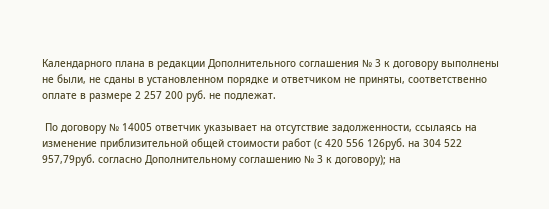Календарного плана в редакции Дополнительного соглашения № 3 к договору выполнены не были, не сданы в установленном порядке и ответчиком не приняты, соответственно оплате в размере 2 257 200 руб. не подлежат.

 По договору № 14005 ответчик указывает на отсутствие задолженности, ссылаясь на изменение приблизительной общей стоимости работ (с 420 556 126руб. на 304 522 957,79руб. согласно Дополнительному соглашению № 3 к договору); на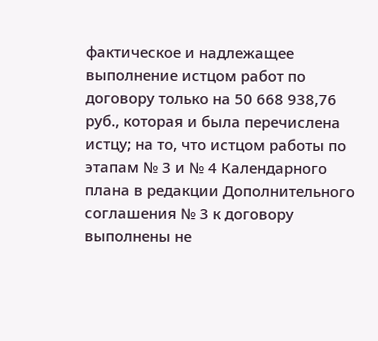фактическое и надлежащее выполнение истцом работ по договору только на 50 668 938,76 руб., которая и была перечислена истцу; на то, что истцом работы по этапам № 3 и № 4 Календарного плана в редакции Дополнительного соглашения № 3 к договору выполнены не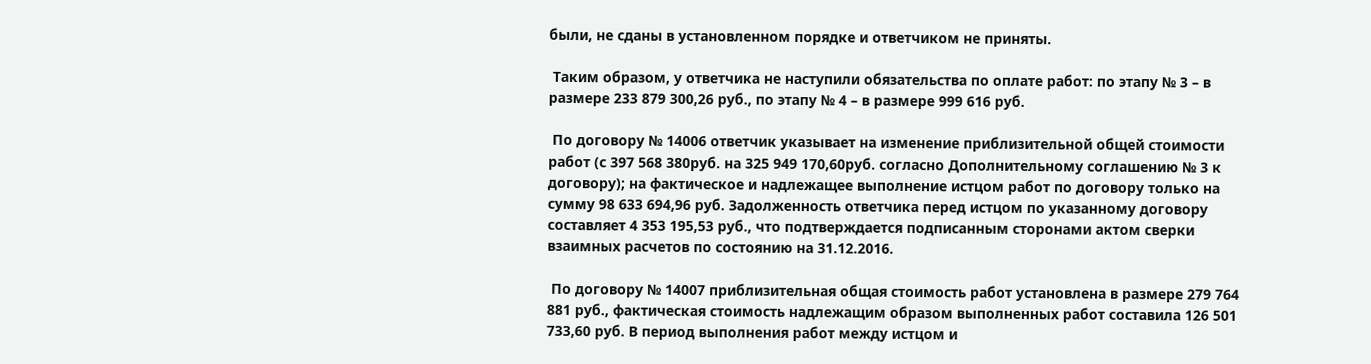были, не сданы в установленном порядке и ответчиком не приняты.

 Таким образом, у ответчика не наступили обязательства по оплате работ: по этапу № 3 – в размере 233 879 300,26 руб., по этапу № 4 – в размере 999 616 руб.

 По договору № 14006 ответчик указывает на изменение приблизительной общей стоимости работ (с 397 568 380руб. на 325 949 170,60руб. согласно Дополнительному соглашению № 3 к договору); на фактическое и надлежащее выполнение истцом работ по договору только на сумму 98 633 694,96 руб. Задолженность ответчика перед истцом по указанному договору составляет 4 353 195,53 руб., что подтверждается подписанным сторонами актом сверки взаимных расчетов по состоянию на 31.12.2016.

 По договору № 14007 приблизительная общая стоимость работ установлена в размере 279 764 881 руб., фактическая стоимость надлежащим образом выполненных работ составила 126 501 733,60 руб. В период выполнения работ между истцом и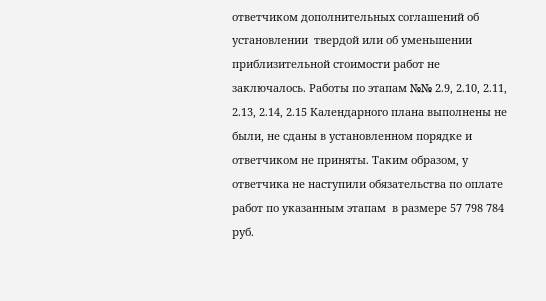ответчиком дополнительных соглашений об установлении  твердой или об уменьшении приблизительной стоимости работ не заключалось. Работы по этапам №№ 2.9, 2.10, 2.11, 2.13, 2.14, 2.15 Календарного плана выполнены не были, не сданы в установленном порядке и ответчиком не приняты. Таким образом, у ответчика не наступили обязательства по оплате работ по указанным этапам  в размере 57 798 784 руб.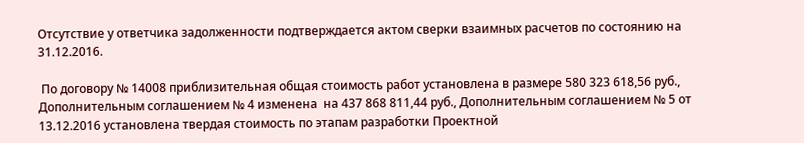Отсутствие у ответчика задолженности подтверждается актом сверки взаимных расчетов по состоянию на 31.12.2016.

 По договору № 14008 приблизительная общая стоимость работ установлена в размере 580 323 618,56 руб., Дополнительным соглашением № 4 изменена  на 437 868 811,44 руб., Дополнительным соглашением № 5 от 13.12.2016 установлена твердая стоимость по этапам разработки Проектной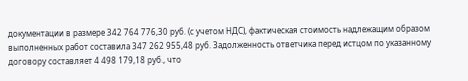документации в размере 342 764 776,30 руб. (с учетом НДС), фактическая стоимость надлежащим образом выполненных работ составила 347 262 955,48 руб. Задолженность ответчика перед истцом по указанному договору составляет 4 498 179,18 руб., что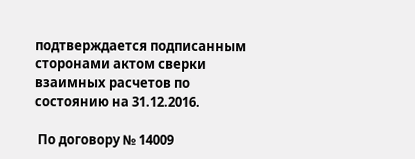подтверждается подписанным сторонами актом сверки взаимных расчетов по состоянию на 31.12.2016.

 По договору № 14009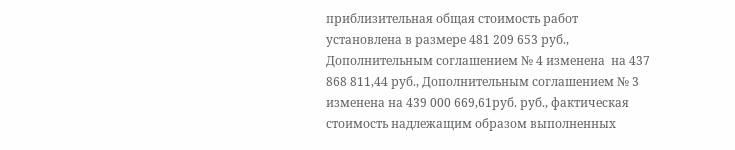приблизительная общая стоимость работ установлена в размере 481 209 653 руб., Дополнительным соглашением № 4 изменена  на 437 868 811,44 руб., Дополнительным соглашением № 3 изменена на 439 000 669,61руб. руб., фактическая стоимость надлежащим образом выполненных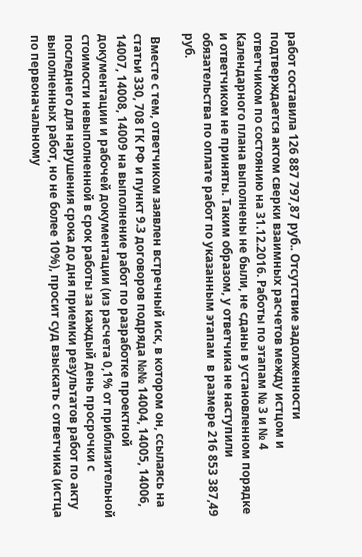работ составила 126 887 797,87 руб.. Отсутствие задолженности подтверждается актом сверки взаимных расчетов между истцом и ответчиком по состоянию на 31.12.2016. Работы по этапам № 3 и № 4 Календарного плана выполнены не были, не сданы в установленном порядке и ответчиком не приняты. Таким образом, у ответчика не наступили обязательства по оплате работ по указанным этапам  в размере 216 853 387,49 руб.

 Вместе с тем, ответчиком заявлен встречный иск, в котором он, ссылаясь на статьи 330, 708 ГК РФ и пункт 9.3 договоров подряда №№ 14004, 14005, 14006, 14007, 14008, 14009 на выполнение работ по разработке проектной документации и рабочей документации (из расчета 0,1% от приблизительной стоимости невыполненной в срок работы за каждый день просрочки с последнего для нарушения срока до дня приемки результатов работ по акту выполненных работ, но не более 10%), просит суд взыскать с ответчика (истца по первоначальному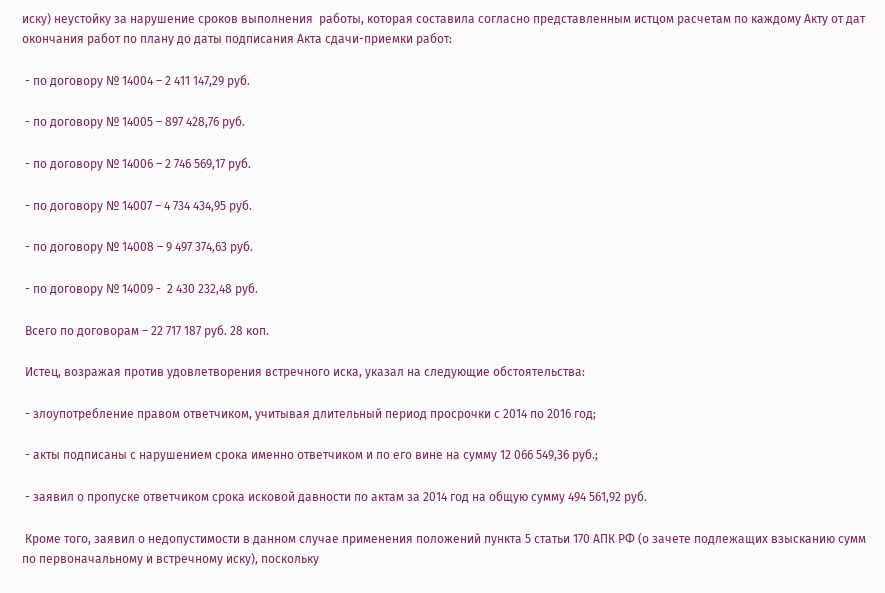иску) неустойку за нарушение сроков выполнения  работы, которая составила согласно представленным истцом расчетам по каждому Акту от дат окончания работ по плану до даты подписания Акта сдачи-приемки работ:

 - по договору № 14004 – 2 411 147,29 руб.

 - по договору № 14005 – 897 428,76 руб.

 - по договору № 14006 – 2 746 569,17 руб.

 - по договору № 14007 – 4 734 434,95 руб.

 - по договору № 14008 – 9 497 374,63 руб.

 - по договору № 14009 -  2 430 232,48 руб.

 Всего по договорам – 22 717 187 руб. 28 коп.

 Истец, возражая против удовлетворения встречного иска, указал на следующие обстоятельства:

 - злоупотребление правом ответчиком, учитывая длительный период просрочки с 2014 по 2016 год;

 - акты подписаны с нарушением срока именно ответчиком и по его вине на сумму 12 066 549,36 руб.;

 - заявил о пропуске ответчиком срока исковой давности по актам за 2014 год на общую сумму 494 561,92 руб.

 Кроме того, заявил о недопустимости в данном случае применения положений пункта 5 статьи 170 АПК РФ (о зачете подлежащих взысканию сумм по первоначальному и встречному иску), поскольку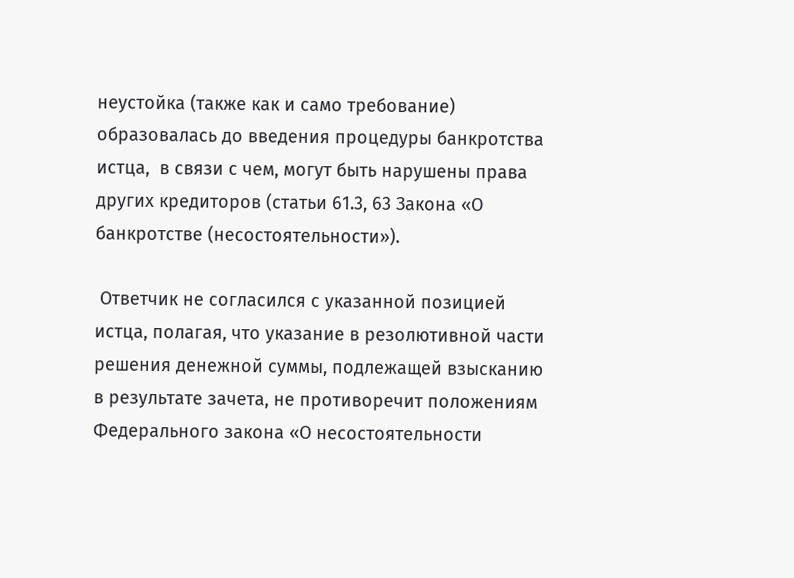неустойка (также как и само требование) образовалась до введения процедуры банкротства истца,  в связи с чем, могут быть нарушены права других кредиторов (статьи 61.3, 63 Закона «О банкротстве (несостоятельности»).

 Ответчик не согласился с указанной позицией истца, полагая, что указание в резолютивной части решения денежной суммы, подлежащей взысканию в результате зачета, не противоречит положениям Федерального закона «О несостоятельности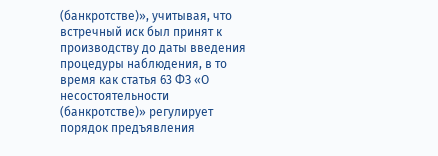(банкротстве)», учитывая, что встречный иск был принят к производству до даты введения процедуры наблюдения, в то время как статья 63 ФЗ «О несостоятельности (банкротстве)» регулирует порядок предъявления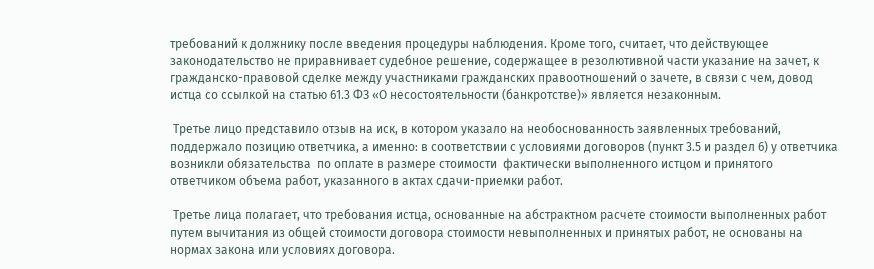требований к должнику после введения процедуры наблюдения. Кроме того, считает, что действующее законодательство не приравнивает судебное решение, содержащее в резолютивной части указание на зачет, к гражданско-правовой сделке между участниками гражданских правоотношений о зачете, в связи с чем, довод истца со ссылкой на статью 61.3 ФЗ «О несостоятельности (банкротстве)» является незаконным.

 Третье лицо представило отзыв на иск, в котором указало на необоснованность заявленных требований, поддержало позицию ответчика, а именно: в соответствии с условиями договоров (пункт 3.5 и раздел 6) у ответчика возникли обязательства  по оплате в размере стоимости  фактически выполненного истцом и принятого ответчиком объема работ, указанного в актах сдачи-приемки работ.

 Третье лица полагает, что требования истца, основанные на абстрактном расчете стоимости выполненных работ путем вычитания из общей стоимости договора стоимости невыполненных и принятых работ, не основаны на нормах закона или условиях договора.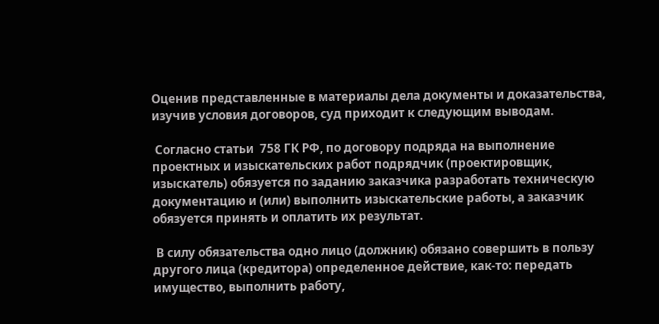Оценив представленные в материалы дела документы и доказательства, изучив условия договоров, суд приходит к следующим выводам.

 Согласно статьи  758 ГК РФ, по договору подряда на выполнение проектных и изыскательских работ подрядчик (проектировщик, изыскатель) обязуется по заданию заказчика разработать техническую документацию и (или) выполнить изыскательские работы, а заказчик обязуется принять и оплатить их результат.

 В силу обязательства одно лицо (должник) обязано совершить в пользу другого лица (кредитора) определенное действие, как-то: передать имущество, выполнить работу,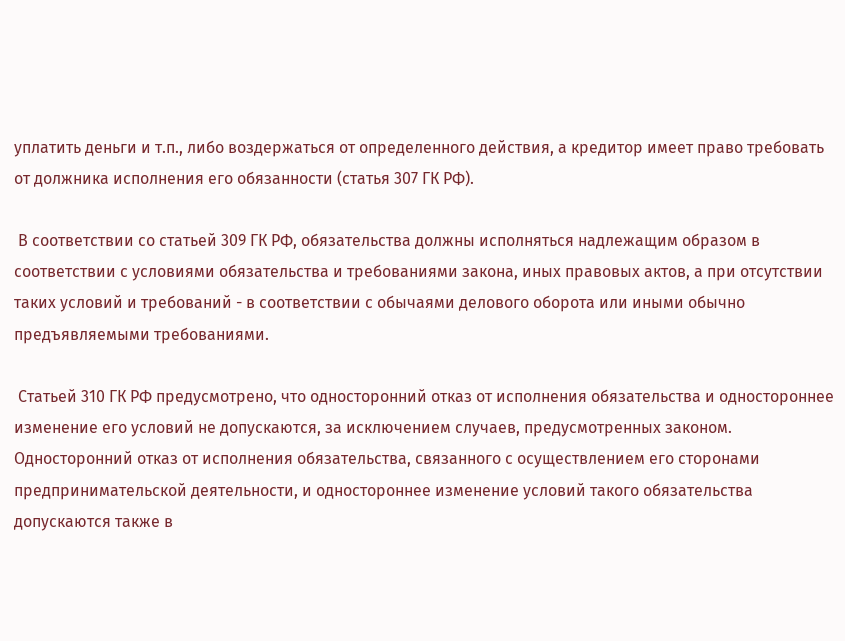уплатить деньги и т.п., либо воздержаться от определенного действия, а кредитор имеет право требовать от должника исполнения его обязанности (статья 307 ГК РФ).

 В соответствии со статьей 309 ГК РФ, обязательства должны исполняться надлежащим образом в соответствии с условиями обязательства и требованиями закона, иных правовых актов, а при отсутствии таких условий и требований - в соответствии с обычаями делового оборота или иными обычно предъявляемыми требованиями.

 Статьей 310 ГК РФ предусмотрено, что односторонний отказ от исполнения обязательства и одностороннее изменение его условий не допускаются, за исключением случаев, предусмотренных законом. Односторонний отказ от исполнения обязательства, связанного с осуществлением его сторонами предпринимательской деятельности, и одностороннее изменение условий такого обязательства допускаются также в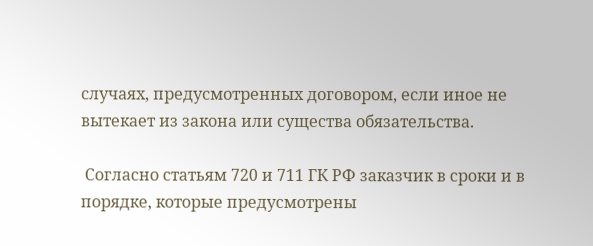случаях, предусмотренных договором, если иное не вытекает из закона или существа обязательства.

 Согласно статьям 720 и 711 ГК РФ заказчик в сроки и в порядке, которые предусмотрены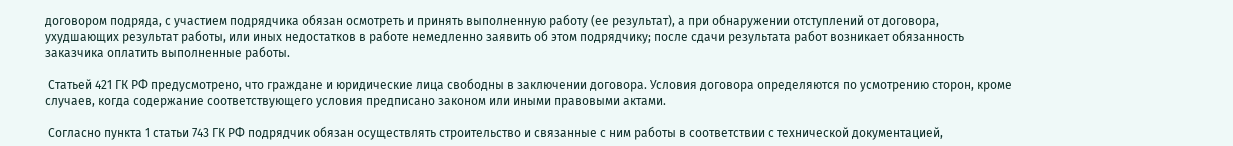договором подряда, с участием подрядчика обязан осмотреть и принять выполненную работу (ее результат), а при обнаружении отступлений от договора, ухудшающих результат работы, или иных недостатков в работе немедленно заявить об этом подрядчику; после сдачи результата работ возникает обязанность заказчика оплатить выполненные работы.

 Статьей 421 ГК РФ предусмотрено, что граждане и юридические лица свободны в заключении договора. Условия договора определяются по усмотрению сторон, кроме случаев, когда содержание соответствующего условия предписано законом или иными правовыми актами.

 Согласно пункта 1 статьи 743 ГК РФ подрядчик обязан осуществлять строительство и связанные с ним работы в соответствии с технической документацией,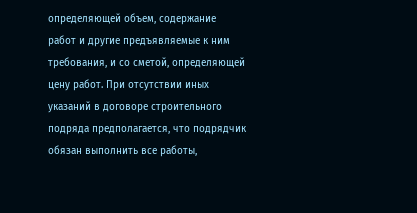определяющей объем, содержание работ и другие предъявляемые к ним требования, и со сметой, определяющей цену работ. При отсутствии иных указаний в договоре строительного подряда предполагается, что подрядчик обязан выполнить все работы,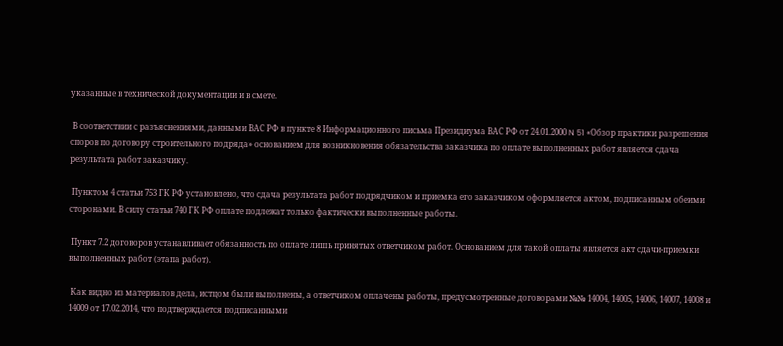указанные в технической документации и в смете.

 В соответствии с разъяснениями, данными ВАС РФ в пункте 8 Информационного письма Президиума ВАС РФ от 24.01.2000 N 51 «Обзор практики разрешения споров по договору строительного подряда» основанием для возникновения обязательства заказчика по оплате выполненных работ является сдача результата работ заказчику.

 Пунктом 4 статьи 753 ГК РФ установлено, что сдача результата работ подрядчиком и приемка его заказчиком оформляется актом, подписанным обеими сторонами. В силу статьи 740 ГК РФ оплате подлежат только фактически выполненные работы.

 Пункт 7.2 договоров устанавливает обязанность по оплате лишь принятых ответчиком работ. Основанием для такой оплаты является акт сдачи-приемки выполненных работ (этапа работ).

 Как видно из материалов дела, истцом были выполнены, а ответчиком оплачены работы, предусмотренные договорами №№ 14004, 14005, 14006, 14007, 14008 и 14009 от 17.02.2014, что подтверждается подписанными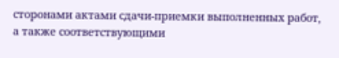сторонами актами сдачи-приемки выполненных работ, а также соответствующими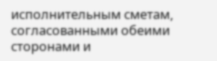исполнительным сметам, согласованными обеими сторонами и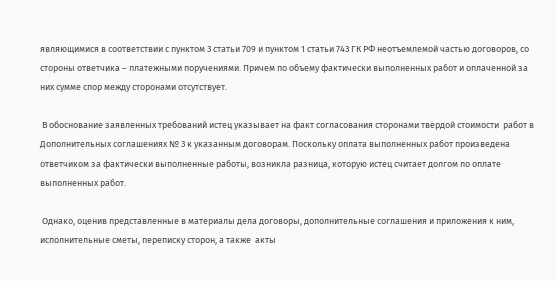являющимися в соответствии с пунктом 3 статьи 709 и пунктом 1 статьи 743 ГК РФ неотъемлемой частью договоров, со стороны ответчика – платежными поручениями. Причем по объему фактически выполненных работ и оплаченной за них сумме спор между сторонами отсутствует.

 В обоснование заявленных требований истец указывает на факт согласования сторонами твердой стоимости  работ в Дополнительных соглашениях № 3 к указанным договорам. Поскольку оплата выполненных работ произведена ответчиком за фактически выполненные работы, возникла разница, которую истец считает долгом по оплате выполненных работ.

 Однако, оценив представленные в материалы дела договоры, дополнительные соглашения и приложения к ним, исполнительные сметы, переписку сторон, а также  акты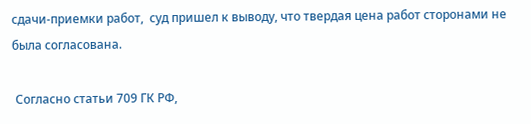сдачи-приемки работ,  суд пришел к выводу, что твердая цена работ сторонами не была согласована.

 Согласно статьи 709 ГК РФ,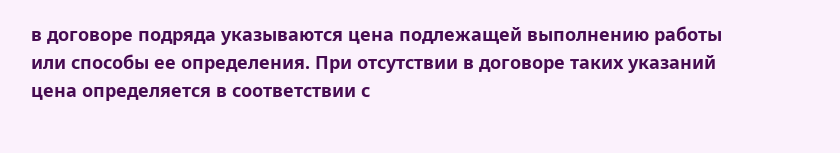в договоре подряда указываются цена подлежащей выполнению работы или способы ее определения. При отсутствии в договоре таких указаний цена определяется в соответствии с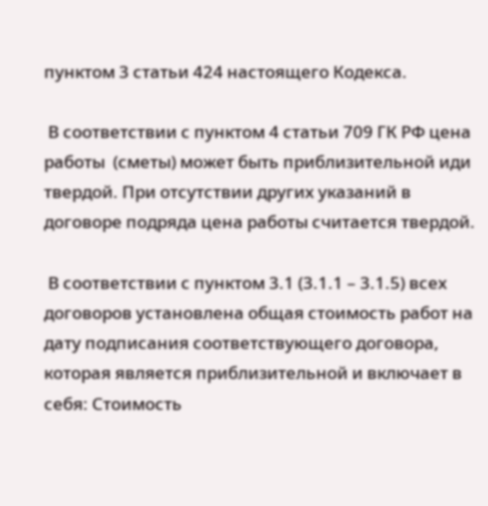пунктом 3 статьи 424 настоящего Кодекса.

 В соответствии с пунктом 4 статьи 709 ГК РФ цена работы  (сметы) может быть приблизительной иди твердой. При отсутствии других указаний в договоре подряда цена работы считается твердой.

 В соответствии с пунктом 3.1 (3.1.1 – 3.1.5) всех договоров установлена общая стоимость работ на дату подписания соответствующего договора, которая является приблизительной и включает в себя: Стоимость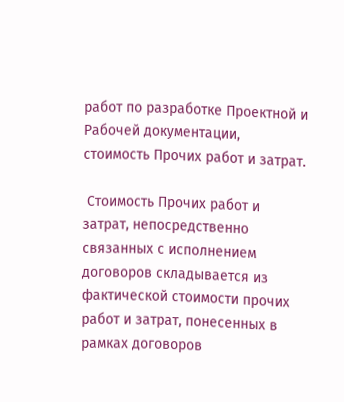работ по разработке Проектной и Рабочей документации, стоимость Прочих работ и затрат.

 Стоимость Прочих работ и затрат, непосредственно связанных с исполнением договоров складывается из фактической стоимости прочих работ и затрат, понесенных в рамках договоров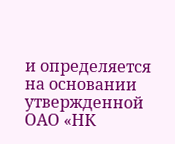и определяется на основании утвержденной ОАО «НК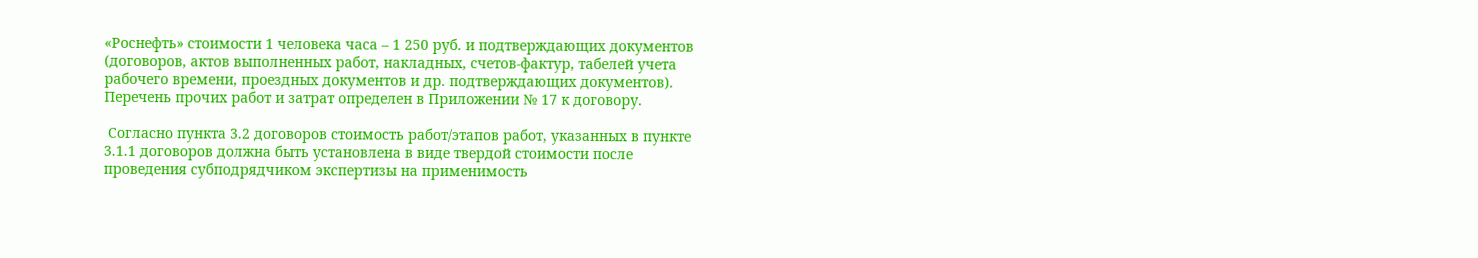«Роснефть» стоимости 1 человека часа – 1 250 руб. и подтверждающих документов (договоров, актов выполненных работ, накладных, счетов-фактур, табелей учета рабочего времени, проездных документов и др. подтверждающих документов). Перечень прочих работ и затрат определен в Приложении № 17 к договору.

 Согласно пункта 3.2 договоров стоимость работ/этапов работ, указанных в пункте 3.1.1 договоров должна быть установлена в виде твердой стоимости после проведения субподрядчиком экспертизы на применимость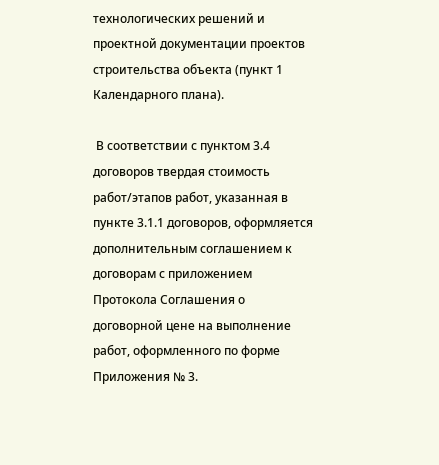технологических решений и проектной документации проектов строительства объекта (пункт 1 Календарного плана).

 В соответствии с пунктом 3.4 договоров твердая стоимость работ/этапов работ, указанная в пункте 3.1.1 договоров, оформляется дополнительным соглашением к договорам с приложением Протокола Соглашения о договорной цене на выполнение работ, оформленного по форме Приложения № 3.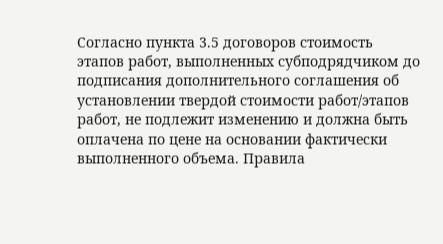Согласно пункта 3.5 договоров стоимость этапов работ, выполненных субподрядчиком до подписания дополнительного соглашения об установлении твердой стоимости работ/этапов работ, не подлежит изменению и должна быть оплачена по цене на основании фактически выполненного объема. Правила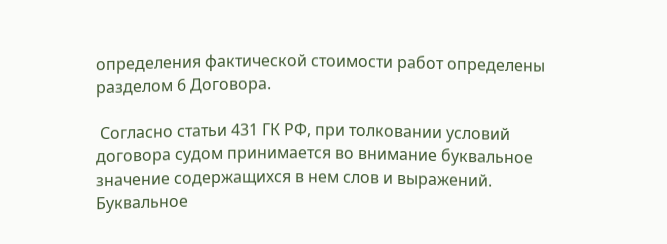определения фактической стоимости работ определены разделом 6 Договора.

 Согласно статьи 431 ГК РФ, при толковании условий договора судом принимается во внимание буквальное значение содержащихся в нем слов и выражений. Буквальное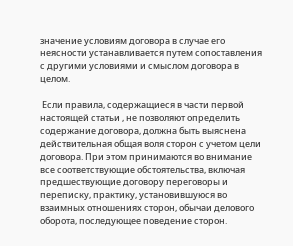значение условиям договора в случае его неясности устанавливается путем сопоставления с другими условиями и смыслом договора в целом.

 Если правила, содержащиеся в части первой настоящей статьи , не позволяют определить содержание договора, должна быть выяснена действительная общая воля сторон с учетом цели договора. При этом принимаются во внимание все соответствующие обстоятельства, включая предшествующие договору переговоры и переписку, практику, установившуюся во взаимных отношениях сторон, обычаи делового оборота, последующее поведение сторон.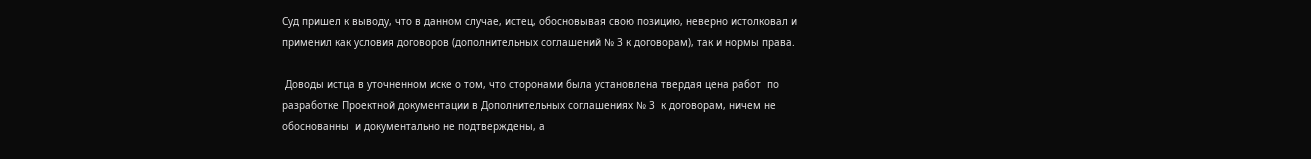Суд пришел к выводу, что в данном случае, истец, обосновывая свою позицию, неверно истолковал и применил как условия договоров (дополнительных соглашений № 3 к договорам), так и нормы права.

 Доводы истца в уточненном иске о том, что сторонами была установлена твердая цена работ  по разработке Проектной документации в Дополнительных соглашениях № 3  к договорам, ничем не обоснованны  и документально не подтверждены, а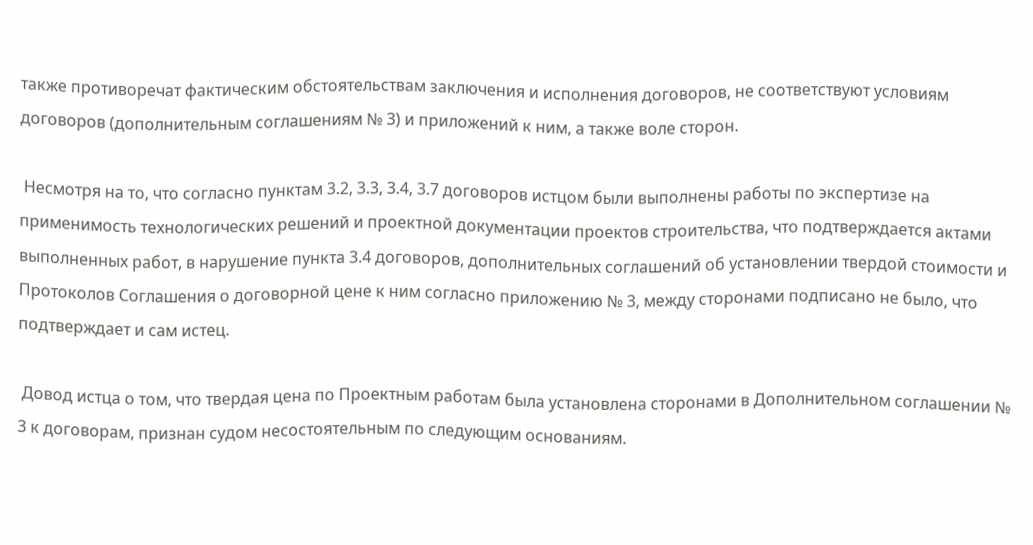также противоречат фактическим обстоятельствам заключения и исполнения договоров, не соответствуют условиям договоров (дополнительным соглашениям № 3) и приложений к ним, а также воле сторон.

 Несмотря на то, что согласно пунктам 3.2, 3.3, 3.4, 3.7 договоров истцом были выполнены работы по экспертизе на применимость технологических решений и проектной документации проектов строительства, что подтверждается актами выполненных работ, в нарушение пункта 3.4 договоров, дополнительных соглашений об установлении твердой стоимости и Протоколов Соглашения о договорной цене к ним согласно приложению № 3, между сторонами подписано не было, что подтверждает и сам истец.

 Довод истца о том, что твердая цена по Проектным работам была установлена сторонами в Дополнительном соглашении № 3 к договорам, признан судом несостоятельным по следующим основаниям.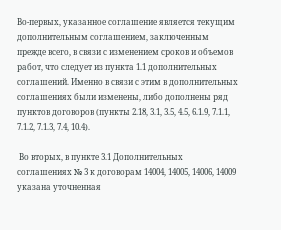Во-первых, указанное соглашение является текущим дополнительным соглашением, заключенным прежде всего, в связи с изменением сроков и объемов работ, что следует из пункта 1.1 дополнительных соглашений. Именно в связи с этим в дополнительных соглашениях были изменены, либо дополнены ряд пунктов договоров (пункты 2.18, 3.1, 3.5, 4.5, 6.1.9, 7.1.1, 7.1.2, 7.1.3, 7.4, 10.4).

 Во вторых, в пункте 3.1 Дополнительных соглашениях № 3 к договорам 14004, 14005, 14006, 14009 указана уточненная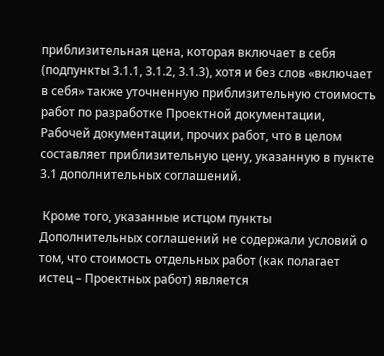приблизительная цена, которая включает в себя (подпункты 3.1.1, 3.1.2, 3.1.3), хотя и без слов «включает в себя» также уточненную приблизительную стоимость работ по разработке Проектной документации, Рабочей документации, прочих работ, что в целом составляет приблизительную цену, указанную в пункте 3.1 дополнительных соглашений.

 Кроме того, указанные истцом пункты Дополнительных соглашений не содержали условий о том, что стоимость отдельных работ (как полагает истец – Проектных работ) является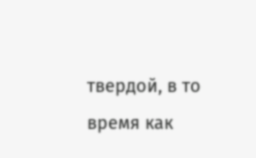твердой, в то время как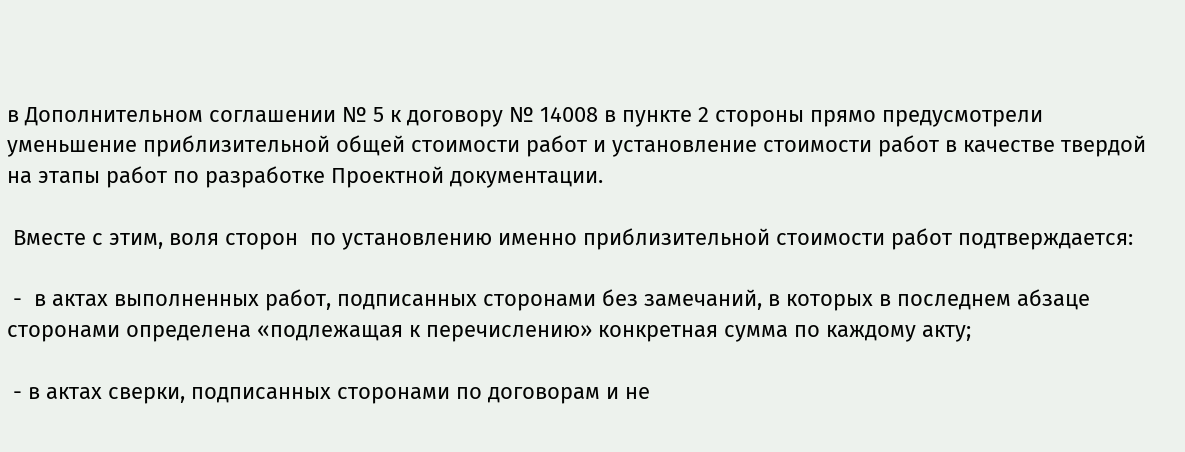в Дополнительном соглашении № 5 к договору № 14008 в пункте 2 стороны прямо предусмотрели уменьшение приблизительной общей стоимости работ и установление стоимости работ в качестве твердой  на этапы работ по разработке Проектной документации.

 Вместе с этим, воля сторон  по установлению именно приблизительной стоимости работ подтверждается:

 -  в актах выполненных работ, подписанных сторонами без замечаний, в которых в последнем абзаце сторонами определена «подлежащая к перечислению» конкретная сумма по каждому акту;

 - в актах сверки, подписанных сторонами по договорам и не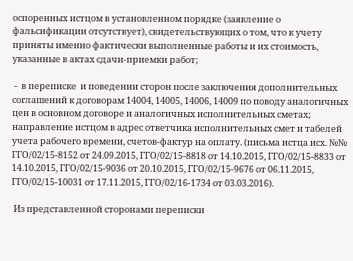оспоренных истцом в установленном порядке (заявление о фальсификации отсутствует), свидетельствующих о том, что к учету приняты именно фактически выполненные работы и их стоимость, указанные в актах сдачи-приемки работ;

 -  в переписке  и поведении сторон после заключения дополнительных соглашений к договорам 14004, 14005, 14006, 14009 по поводу аналогичных цен в основном договоре и аналогичных исполнительных сметах; направление истцом в адрес ответчика исполнительных смет и табелей учета рабочего времени, счетов-фактур на оплату. (письма истца исх. №№ ГГО/02/15-8152 от 24.09.2015, ГГО/02/15-8818 от 14.10.2015, ГГО/02/15-8833 от 14.10.2015, ГГО/02/15-9036 от 20.10.2015, ГГО/02/15-9676 от 06.11.2015, ГГО/02/15-10031 от 17.11.2015, ГГО/02/16-1734 от 03.03.2016).

 Из представленной сторонами переписки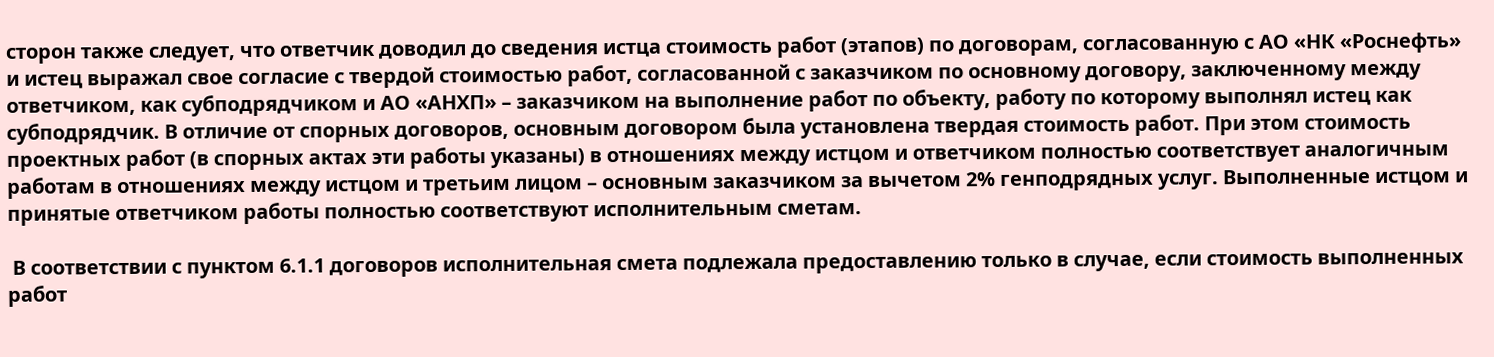сторон также следует, что ответчик доводил до сведения истца стоимость работ (этапов) по договорам, согласованную с АО «НК «Роснефть» и истец выражал свое согласие с твердой стоимостью работ, согласованной с заказчиком по основному договору, заключенному между ответчиком, как субподрядчиком и АО «АНХП» – заказчиком на выполнение работ по объекту, работу по которому выполнял истец как субподрядчик. В отличие от спорных договоров, основным договором была установлена твердая стоимость работ. При этом стоимость проектных работ (в спорных актах эти работы указаны) в отношениях между истцом и ответчиком полностью соответствует аналогичным работам в отношениях между истцом и третьим лицом – основным заказчиком за вычетом 2% генподрядных услуг. Выполненные истцом и принятые ответчиком работы полностью соответствуют исполнительным сметам.

 В соответствии с пунктом 6.1.1 договоров исполнительная смета подлежала предоставлению только в случае, если стоимость выполненных работ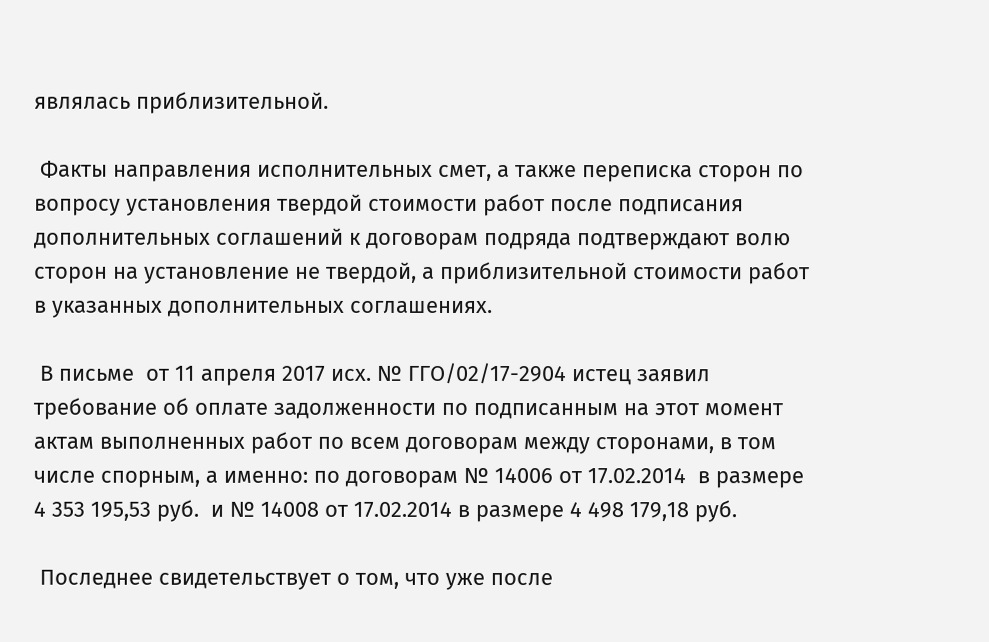являлась приблизительной.

 Факты направления исполнительных смет, а также переписка сторон по вопросу установления твердой стоимости работ после подписания дополнительных соглашений к договорам подряда подтверждают волю сторон на установление не твердой, а приблизительной стоимости работ в указанных дополнительных соглашениях.

 В письме  от 11 апреля 2017 исх. № ГГО/02/17-2904 истец заявил требование об оплате задолженности по подписанным на этот момент актам выполненных работ по всем договорам между сторонами, в том числе спорным, а именно: по договорам № 14006 от 17.02.2014  в размере 4 353 195,53 руб.  и № 14008 от 17.02.2014 в размере 4 498 179,18 руб.

 Последнее свидетельствует о том, что уже после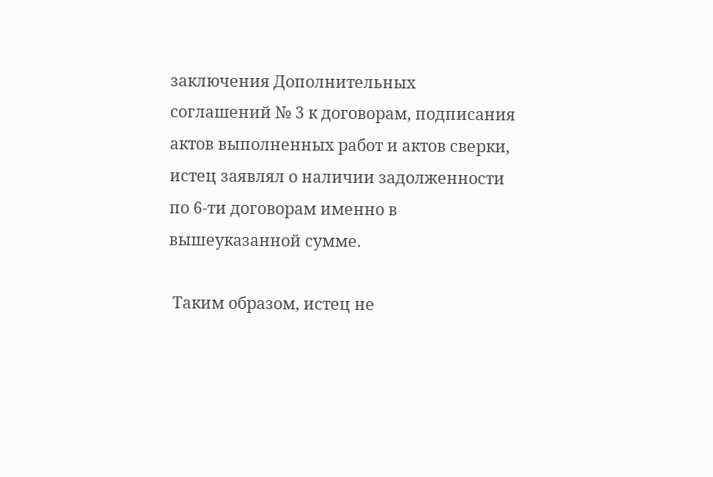заключения Дополнительных соглашений № 3 к договорам, подписания актов выполненных работ и актов сверки, истец заявлял о наличии задолженности по 6-ти договорам именно в вышеуказанной сумме.

 Таким образом, истец не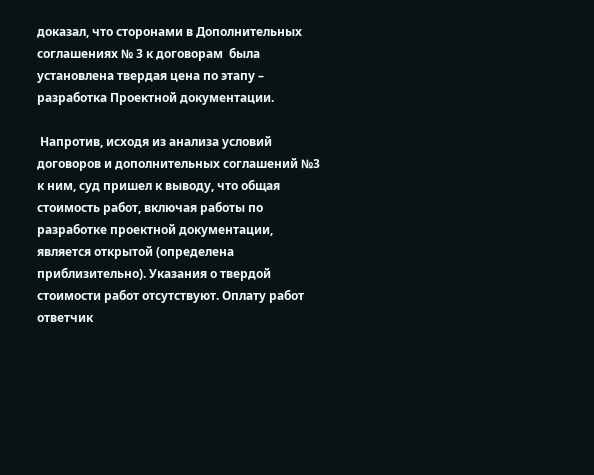доказал, что сторонами в Дополнительных соглашениях № 3 к договорам  была установлена твердая цена по этапу – разработка Проектной документации.

 Напротив, исходя из анализа условий договоров и дополнительных соглашений №3 к ним, суд пришел к выводу, что общая стоимость работ, включая работы по разработке проектной документации, является открытой (определена приблизительно). Указания о твердой стоимости работ отсутствуют. Оплату работ ответчик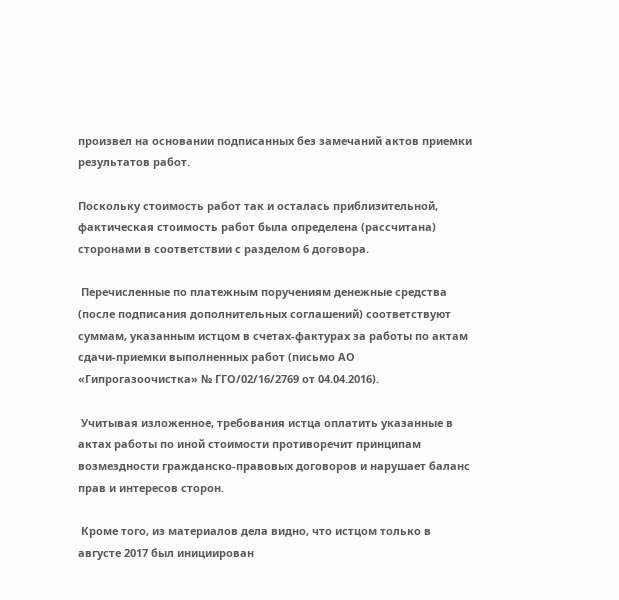произвел на основании подписанных без замечаний актов приемки результатов работ.

Поскольку стоимость работ так и осталась приблизительной, фактическая стоимость работ была определена (рассчитана) сторонами в соответствии с разделом 6 договора.

 Перечисленные по платежным поручениям денежные средства (после подписания дополнительных соглашений) соответствуют суммам, указанным истцом в счетах-фактурах за работы по актам сдачи-приемки выполненных работ (письмо АО «Гипрогазоочистка» № ГГО/02/16/2769 от 04.04.2016).

 Учитывая изложенное, требования истца оплатить указанные в актах работы по иной стоимости противоречит принципам возмездности гражданско-правовых договоров и нарушает баланс прав и интересов сторон.

 Кроме того, из материалов дела видно, что истцом только в августе 2017 был инициирован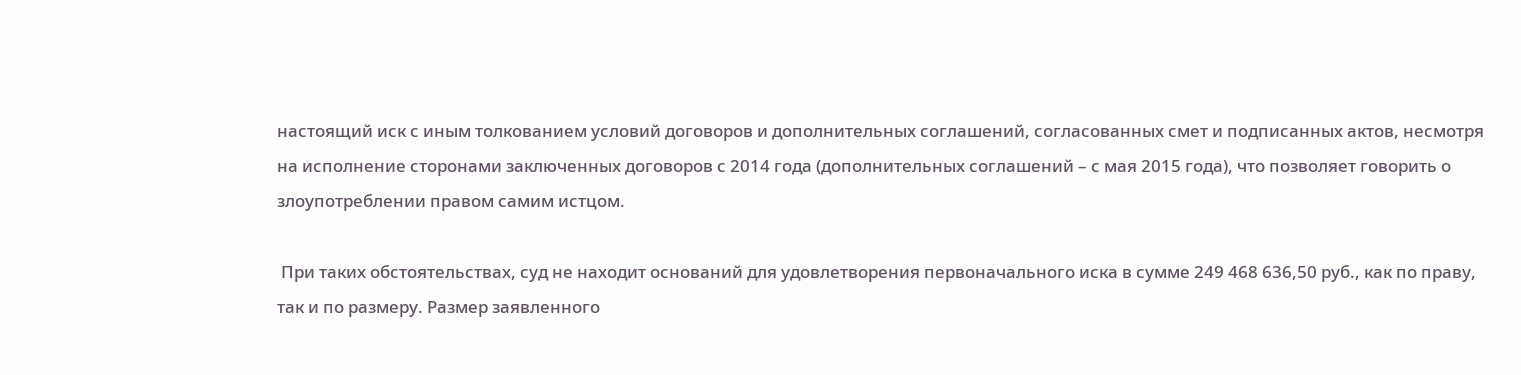настоящий иск с иным толкованием условий договоров и дополнительных соглашений, согласованных смет и подписанных актов, несмотря на исполнение сторонами заключенных договоров с 2014 года (дополнительных соглашений – с мая 2015 года), что позволяет говорить о злоупотреблении правом самим истцом.

 При таких обстоятельствах, суд не находит оснований для удовлетворения первоначального иска в сумме 249 468 636,50 руб., как по праву, так и по размеру. Размер заявленного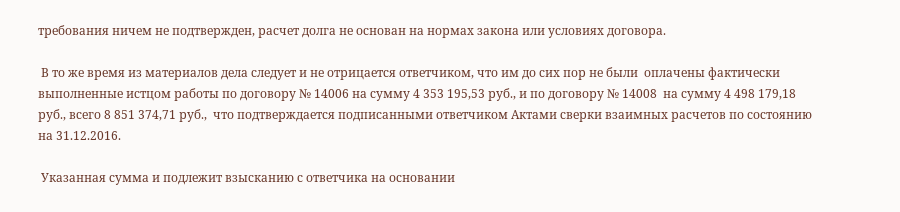требования ничем не подтвержден, расчет долга не основан на нормах закона или условиях договора.

 В то же время из материалов дела следует и не отрицается ответчиком, что им до сих пор не были  оплачены фактически выполненные истцом работы по договору № 14006 на сумму 4 353 195,53 руб., и по договору № 14008  на сумму 4 498 179,18 руб., всего 8 851 374,71 руб.,  что подтверждается подписанными ответчиком Актами сверки взаимных расчетов по состоянию на 31.12.2016.

 Указанная сумма и подлежит взысканию с ответчика на основании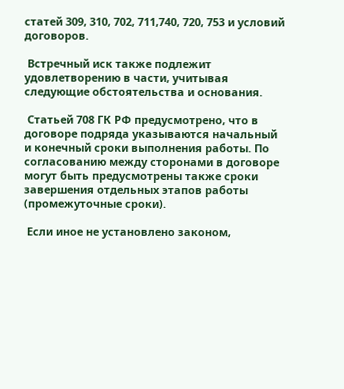статей 309, 310, 702, 711,740, 720, 753 и условий договоров.

 Встречный иск также подлежит удовлетворению в части, учитывая следующие обстоятельства и основания.

 Статьей 708 ГК РФ предусмотрено, что в договоре подряда указываются начальный и конечный сроки выполнения работы. По согласованию между сторонами в договоре могут быть предусмотрены также сроки завершения отдельных этапов работы (промежуточные сроки).

 Если иное не установлено законом,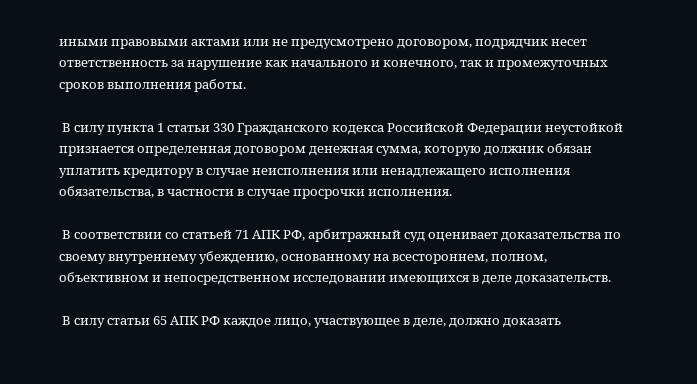иными правовыми актами или не предусмотрено договором, подрядчик несет ответственность за нарушение как начального и конечного, так и промежуточных сроков выполнения работы.

 В силу пункта 1 статьи 330 Гражданского кодекса Российской Федерации неустойкой признается определенная договором денежная сумма, которую должник обязан уплатить кредитору в случае неисполнения или ненадлежащего исполнения обязательства, в частности в случае просрочки исполнения.

 В соответствии со статьей 71 АПК РФ, арбитражный суд оценивает доказательства по своему внутреннему убеждению, основанному на всестороннем, полном, объективном и непосредственном исследовании имеющихся в деле доказательств.

 В силу статьи 65 АПК РФ каждое лицо, участвующее в деле, должно доказать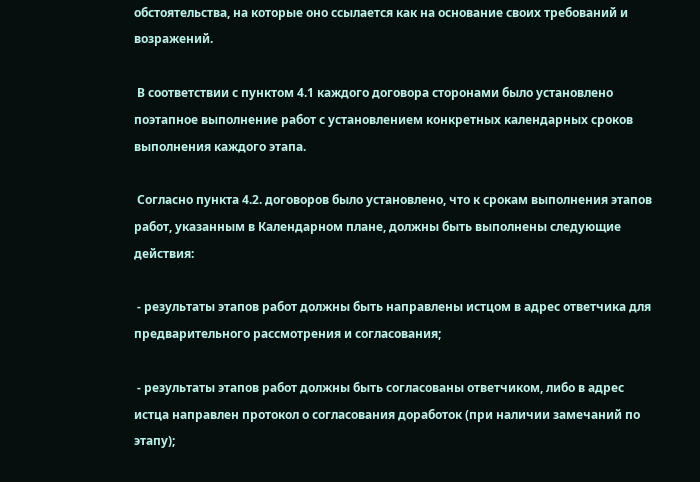обстоятельства, на которые оно ссылается как на основание своих требований и возражений.

 В соответствии с пунктом 4.1 каждого договора сторонами было установлено поэтапное выполнение работ с установлением конкретных календарных сроков выполнения каждого этапа.

 Согласно пункта 4.2. договоров было установлено, что к срокам выполнения этапов работ, указанным в Календарном плане, должны быть выполнены следующие действия:

 - результаты этапов работ должны быть направлены истцом в адрес ответчика для предварительного рассмотрения и согласования;

 - результаты этапов работ должны быть согласованы ответчиком, либо в адрес истца направлен протокол о согласования доработок (при наличии замечаний по этапу);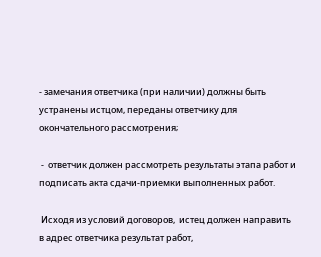- замечания ответчика (при наличии) должны быть устранены истцом, переданы ответчику для окончательного рассмотрения;

 -  ответчик должен рассмотреть результаты этапа работ и подписать акта сдачи-приемки выполненных работ.

 Исходя из условий договоров,  истец должен направить в адрес ответчика результат работ,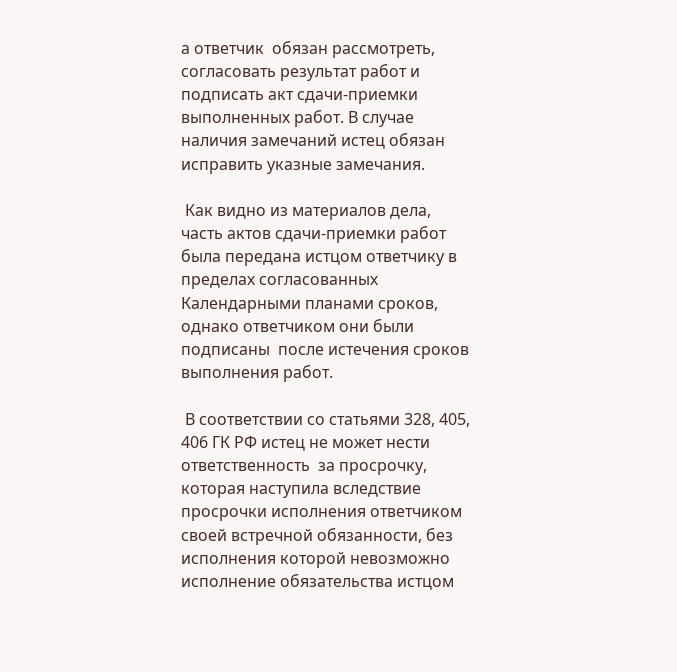а ответчик  обязан рассмотреть, согласовать результат работ и подписать акт сдачи-приемки выполненных работ. В случае наличия замечаний истец обязан исправить указные замечания.

 Как видно из материалов дела, часть актов сдачи-приемки работ была передана истцом ответчику в пределах согласованных Календарными планами сроков, однако ответчиком они были подписаны  после истечения сроков выполнения работ.

 В соответствии со статьями 328, 405, 406 ГК РФ истец не может нести ответственность  за просрочку, которая наступила вследствие просрочки исполнения ответчиком своей встречной обязанности, без исполнения которой невозможно исполнение обязательства истцом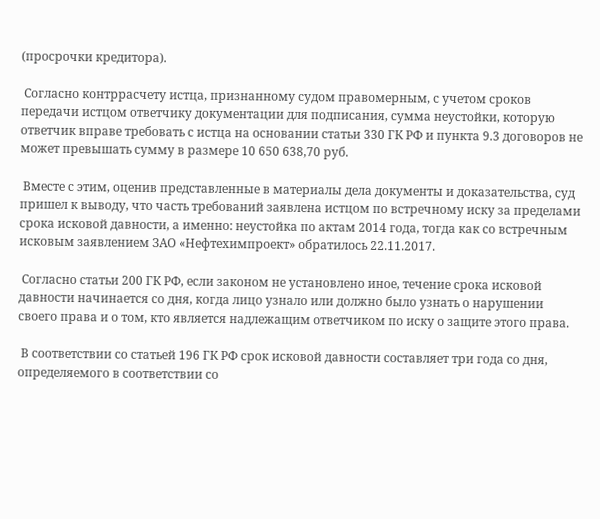(просрочки кредитора).

 Согласно контррасчету истца, признанному судом правомерным, с учетом сроков передачи истцом ответчику документации для подписания, сумма неустойки, которую ответчик вправе требовать с истца на основании статьи 330 ГК РФ и пункта 9.3 договоров не может превышать сумму в размере 10 650 638,70 руб.

 Вместе с этим, оценив представленные в материалы дела документы и доказательства, суд пришел к выводу, что часть требований заявлена истцом по встречному иску за пределами срока исковой давности, а именно: неустойка по актам 2014 года, тогда как со встречным исковым заявлением ЗАО «Нефтехимпроект» обратилось 22.11.2017.

 Согласно статьи 200 ГК РФ, если законом не установлено иное, течение срока исковой давности начинается со дня, когда лицо узнало или должно было узнать о нарушении своего права и о том, кто является надлежащим ответчиком по иску о защите этого права.

 В соответствии со статьей 196 ГК РФ срок исковой давности составляет три года со дня, определяемого в соответствии со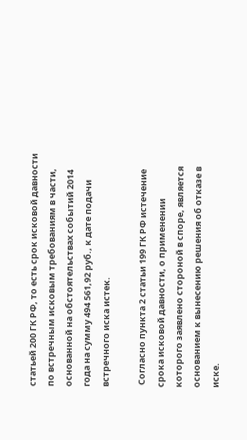статьей 200 ГК РФ, то есть срок исковой давности по встречным исковым требованиям в части, основанной на обстоятельствах событий 2014 года на сумму 494 561,92 руб., к дате подачи встречного иска истек.

 Согласно пункта 2 статьи 199 ГК РФ истечение срока исковой давности, о применении которого заявлено стороной в споре, является основанием к вынесению решения об отказе в иске.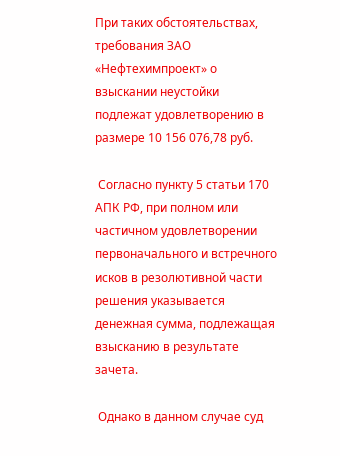При таких обстоятельствах, требования ЗАО «Нефтехимпроект» о взыскании неустойки подлежат удовлетворению в размере 10 156 076,78 руб.

 Согласно пункту 5 статьи 170 АПК РФ, при полном или частичном удовлетворении первоначального и встречного исков в резолютивной части решения указывается денежная сумма, подлежащая взысканию в результате зачета.

 Однако в данном случае суд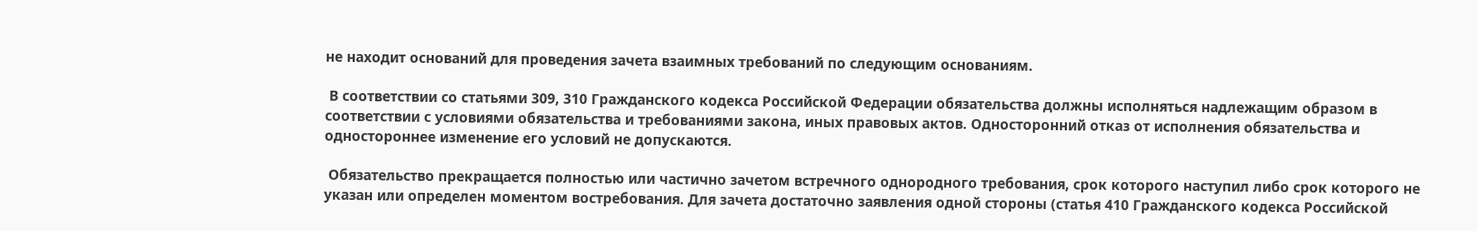не находит оснований для проведения зачета взаимных требований по следующим основаниям.

 В соответствии со статьями 309, 310 Гражданского кодекса Российской Федерации обязательства должны исполняться надлежащим образом в соответствии с условиями обязательства и требованиями закона, иных правовых актов. Односторонний отказ от исполнения обязательства и одностороннее изменение его условий не допускаются.

 Обязательство прекращается полностью или частично зачетом встречного однородного требования, срок которого наступил либо срок которого не указан или определен моментом востребования. Для зачета достаточно заявления одной стороны (статья 410 Гражданского кодекса Российской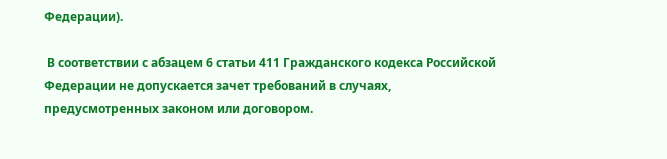Федерации).

 В соответствии с абзацем 6 статьи 411 Гражданского кодекса Российской Федерации не допускается зачет требований в случаях, предусмотренных законом или договором.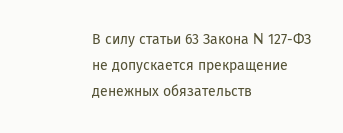В силу статьи 63 Закона N 127-ФЗ не допускается прекращение денежных обязательств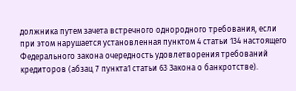должника путем зачета встречного однородного требования, если при этом нарушается установленная пунктом 4 статьи 134 настоящего Федерального закона очередность удовлетворения требований кредиторов (абзац 7 пункта1 статьи 63 Закона о банкротстве).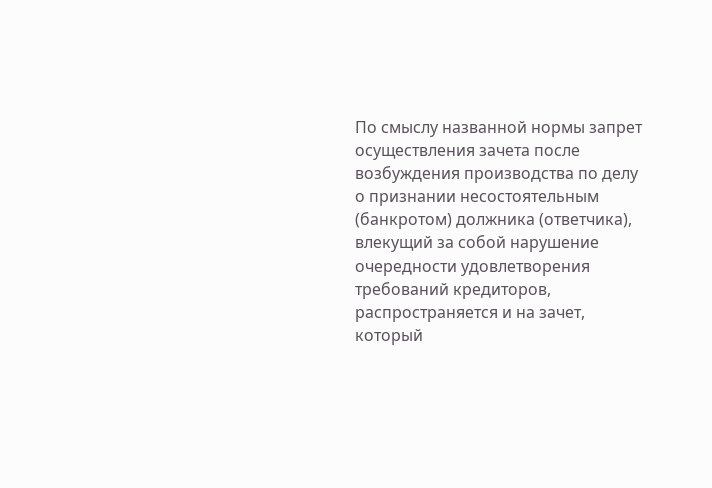По смыслу названной нормы запрет осуществления зачета после возбуждения производства по делу о признании несостоятельным (банкротом) должника (ответчика), влекущий за собой нарушение очередности удовлетворения требований кредиторов, распространяется и на зачет, который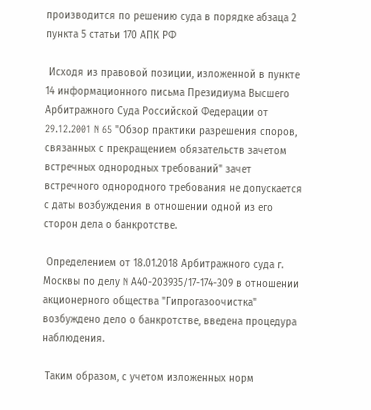производится по решению суда в порядке абзаца 2 пункта 5 статьи 170 АПК РФ

 Исходя из правовой позиции, изложенной в пункте 14 информационного письма Президиума Высшего Арбитражного Суда Российской Федерации от 29.12.2001 N 65 "Обзор практики разрешения споров, связанных с прекращением обязательств зачетом встречных однородных требований" зачет встречного однородного требования не допускается с даты возбуждения в отношении одной из его сторон дела о банкротстве.

 Определением от 18.01.2018 Арбитражного суда г. Москвы по делу N А40-203935/17-174-309 в отношении акционерного общества "Гипрогазоочистка" возбуждено дело о банкротстве, введена процедура наблюдения.

 Таким образом, с учетом изложенных норм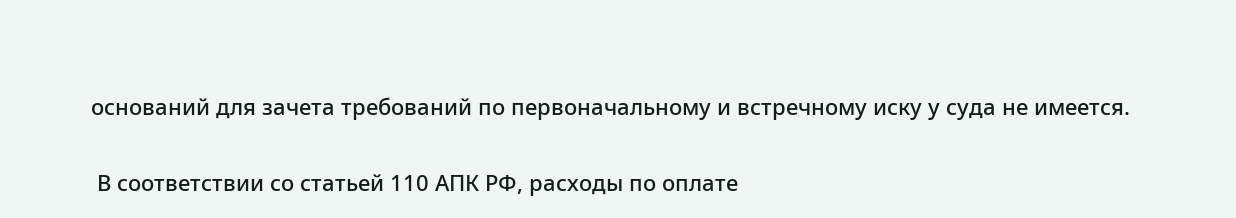оснований для зачета требований по первоначальному и встречному иску у суда не имеется.

 В соответствии со статьей 110 АПК РФ, расходы по оплате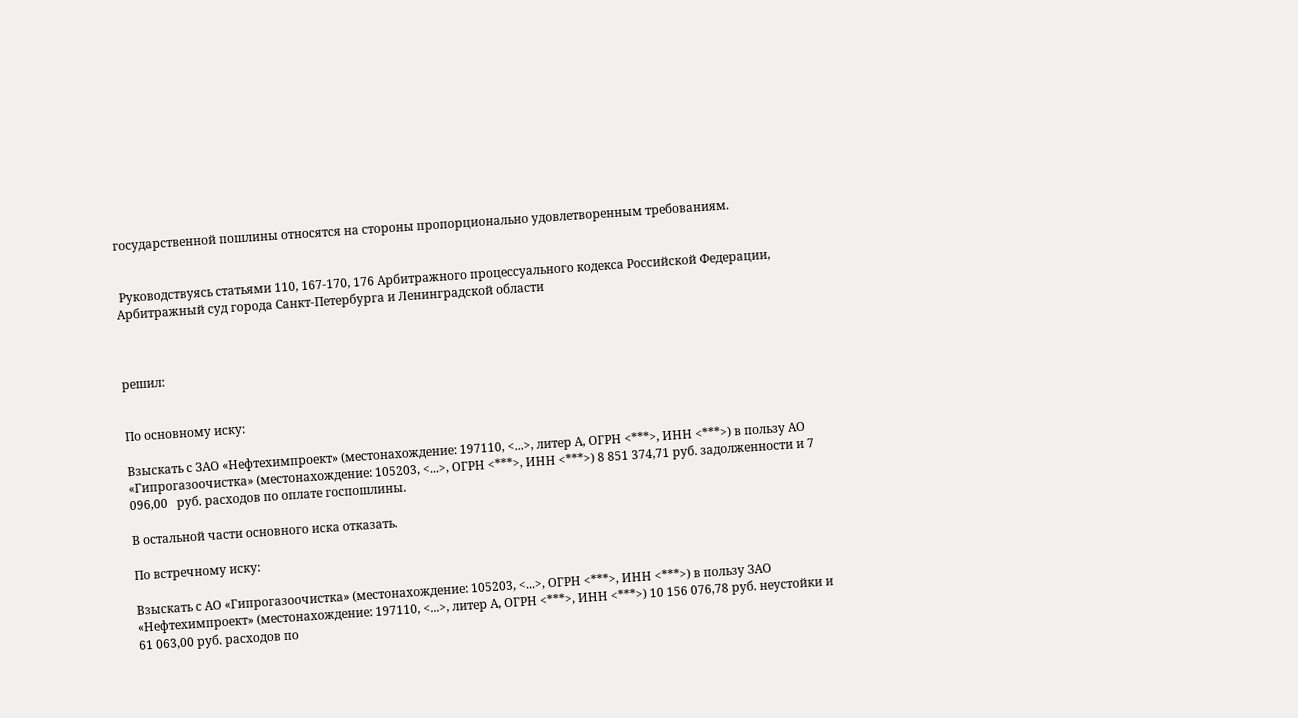государственной пошлины относятся на стороны пропорционально удовлетворенным требованиям.


 Руководствуясь статьями 110, 167-170, 176 Арбитражного процессуального кодекса Российской Федерации, Арбитражный суд города Санкт-Петербурга и Ленинградской области



решил:


По основному иску:

Взыскать с ЗАО «Нефтехимпроект» (местонахождение: 197110, <...>, литер А, ОГРН <***>, ИНН <***>) в пользу АО «Гипрогазоочистка» (местонахождение: 105203, <...>, ОГРН <***>, ИНН <***>) 8 851 374,71 руб. задолженности и 7 096,00   руб. расходов по оплате госпошлины.

В остальной части основного иска отказать.

По встречному иску:

Взыскать с АО «Гипрогазоочистка» (местонахождение: 105203, <...>, ОГРН <***>, ИНН <***>) в пользу ЗАО «Нефтехимпроект» (местонахождение: 197110, <...>, литер А, ОГРН <***>, ИНН <***>) 10 156 076,78 руб. неустойки и 61 063,00 руб. расходов по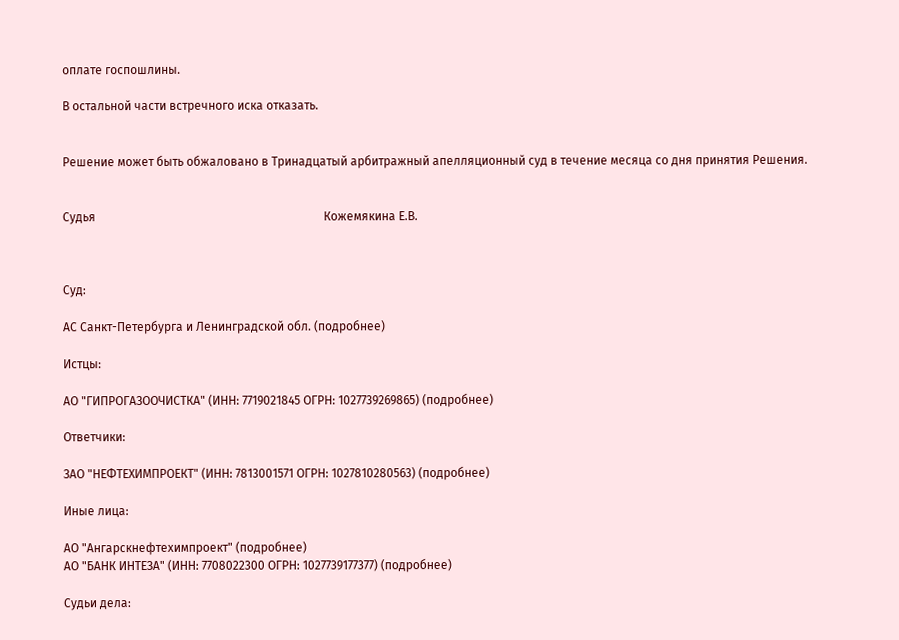оплате госпошлины.

В остальной части встречного иска отказать.


Решение может быть обжаловано в Тринадцатый арбитражный апелляционный суд в течение месяца со дня принятия Решения.


Судья                                                                            Кожемякина Е.В.



Суд:

АС Санкт-Петербурга и Ленинградской обл. (подробнее)

Истцы:

АО "ГИПРОГАЗООЧИСТКА" (ИНН: 7719021845 ОГРН: 1027739269865) (подробнее)

Ответчики:

ЗАО "НЕФТЕХИМПРОЕКТ" (ИНН: 7813001571 ОГРН: 1027810280563) (подробнее)

Иные лица:

АО "Ангарскнефтехимпроект" (подробнее)
АО "БАНК ИНТЕЗА" (ИНН: 7708022300 ОГРН: 1027739177377) (подробнее)

Судьи дела: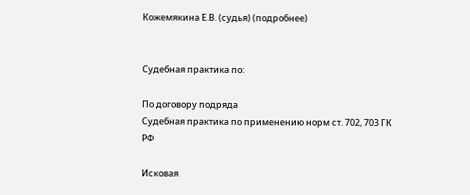Кожемякина Е.В. (судья) (подробнее)


Судебная практика по:

По договору подряда
Судебная практика по применению норм ст. 702, 703 ГК РФ

Исковая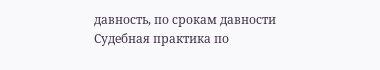давность, по срокам давности
Судебная практика по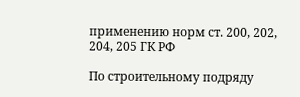применению норм ст. 200, 202, 204, 205 ГК РФ

По строительному подряду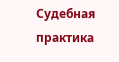Судебная практика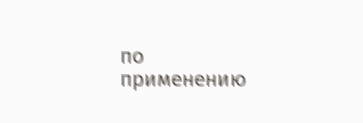по применению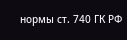нормы ст. 740 ГК РФ